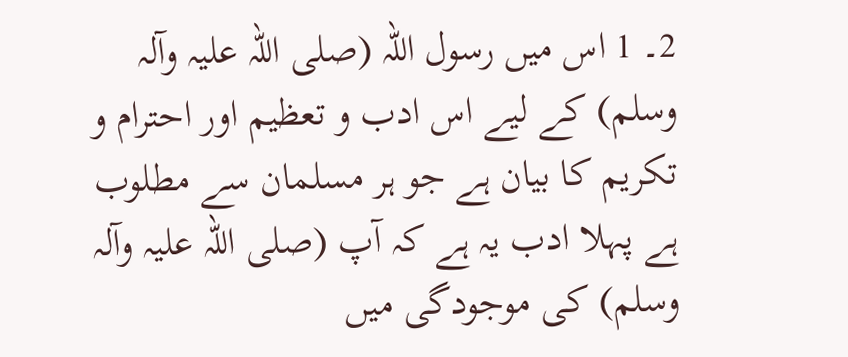2۔ 1 اس میں رسول اللہ (صلی اللہ علیہ وآلہ وسلم) کے لیے اس ادب و تعظیم اور احترام و تکریم کا بیان ہے جو ہر مسلمان سے مطلوب ہے پہلا ادب یہ ہے کہ آپ (صلی اللہ علیہ وآلہ وسلم) کی موجودگی میں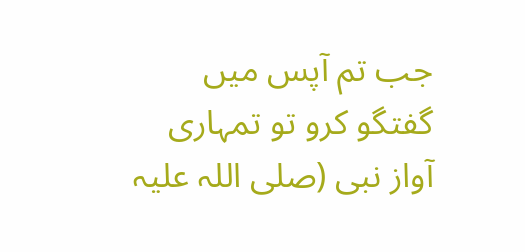جب تم آپس میں گفتگو کرو تو تمہاری آواز نبی (صلی اللہ علیہ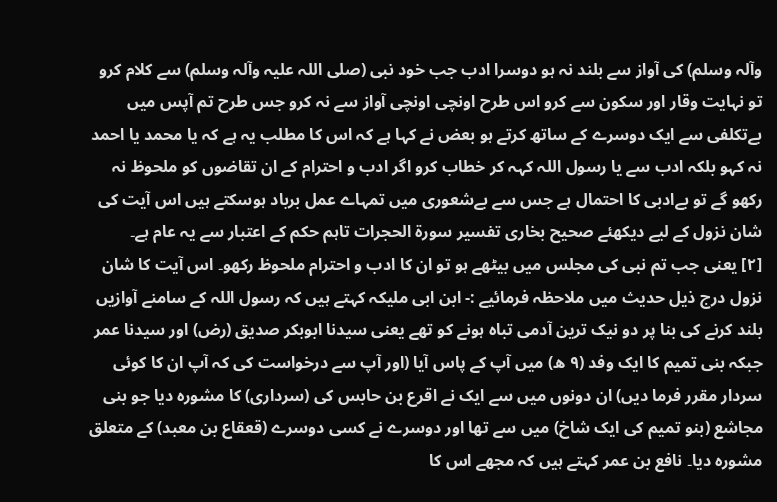وآلہ وسلم) کی آواز سے بلند نہ ہو دوسرا ادب جب خود نبی (صلی اللہ علیہ وآلہ وسلم) سے کلام کرو تو نہایت وقار اور سکون سے کرو اس طرح اونچی اونچی آواز سے نہ کرو جس طرح تم آپس میں بےتکلفی سے ایک دوسرے کے ساتھ کرتے ہو بعض نے کہا ہے کہ اس کا مطلب یہ ہے کہ یا محمد یا احمد نہ کہو بلکہ ادب سے یا رسول اللہ کہہ کر خطاب کرو اگر ادب و احترام کے ان تقاضوں کو ملحوظ نہ رکھو گے تو بےادبی کا احتمال ہے جس سے بےشعوری میں تمہاے عمل برباد ہوسکتے ہیں اس آیت کی شان نزول کے لیے دیکھئے صحیح بخاری تفسیر سورة الحجرات تاہم حکم کے اعتبار سے یہ عام ہے۔
[٢] یعنی جب تم نبی کی مجلس میں بیٹھے ہو تو ان کا ادب و احترام ملحوظ رکھو۔ اس آیت کا شان نزول درج ذیل حدیث میں ملاحظہ فرمائیے :- ابن ابی ملیکہ کہتے ہیں کہ رسول اللہ کے سامنے آوازیں بلند کرنے کی بنا پر دو نیک ترین آدمی تباہ ہونے کو تھے یعنی سیدنا ابوبکر صدیق (رض) اور سیدنا عمر جبکہ بنی تمیم کا ایک وفد (٩ ھ) میں آپ کے پاس آیا (اور آپ سے درخواست کی کہ آپ ان کا کوئی سردار مقرر فرما دیں) ان دونوں میں سے ایک نے اقرع بن حابس کی (سرداری) کا مشورہ دیا جو بنی مجاشع (بنو تمیم کی ایک شاخ) میں سے تھا اور دوسرے نے کسی دوسرے (قعقاع بن معبد) کے متعلق مشورہ دیا۔ نافع بن عمر کہتے ہیں کہ مجھے اس کا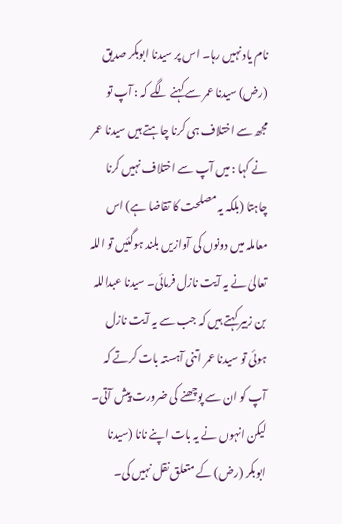نام یاد نہیں رہا۔ اس پر سیدنا ابوبکر صدیق (رض) سیدنا عمر سے کہنے لگے کہ : آپ تو مجھ سے اختلاف ہی کرنا چاہتے ہیں سیدنا عمر نے کہا : میں آپ سے اختلاف نہیں کرنا چاہتا (بلکہ یہ مصلحت کا تقاضا ہے) اس معاملہ میں دونوں کی آوازیں بلند ہوگئیں تو اللہ تعالیٰ نے یہ آیت نازل فرمائی۔ سیدنا عبداللہ بن زبیر کہتے ہیں کہ جب سے یہ آیت نازل ہوئی تو سیدنا عمر اتنی آہستہ بات کرتے کہ آپ کو ان سے پوچھنے کی ضرورت پیش آتی۔ لیکن انہوں نے یہ بات اپنے نانا (سیدنا ابوبکر (رض) کے متعلق نقل نہیں کی۔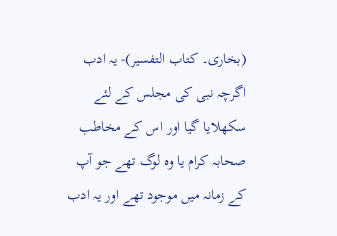(بخاری۔ کتاب التفسیر)- یہ ادب اگرچہ نبی کی مجلس کے لئے سکھلایا گیا اور اس کے مخاطب صحابہ کرام یا وہ لوگ تھے جو آپ کے زمانہ میں موجود تھے اور یہ ادب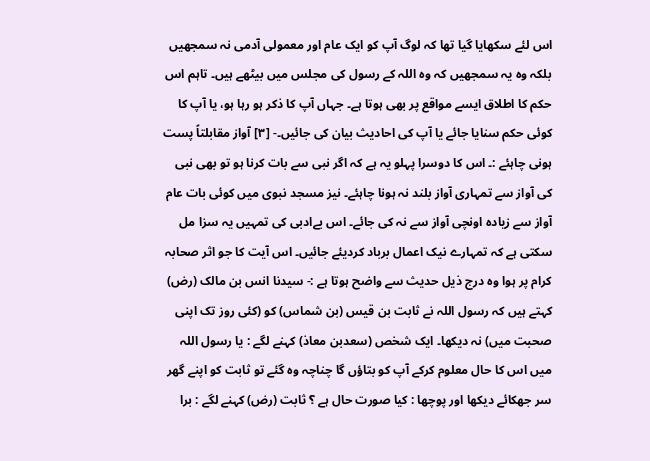اس لئے سکھایا گیا تھا کہ لوگ آپ کو ایک عام اور معمولی آدمی نہ سمجھیں بلکہ وہ یہ سمجھیں کہ وہ اللہ کے رسول کی مجلس میں بیٹھے ہیں۔ تاہم اس حکم کا اطلاق ایسے مواقع پر بھی ہوتا ہے۔ جہاں آپ کا ذکر ہو رہا ہو، یا آپ کا کوئی حکم سنایا جائے یا آپ کی احادیث بیان کی جائیں۔- [٣] آواز مقابلتاً پست ہونی چاہئے :۔ اس کا دوسرا پہلو یہ ہے کہ اگر نبی سے بات کرنا ہو تو بھی نبی کی آواز سے تمہاری آواز بلند نہ ہونا چاہئے۔ نیز مسجد نبوی میں کوئی بات عام آواز سے زیادہ اونچی آواز سے نہ کی جائے۔ اس بےادبی کی تمہیں یہ سزا مل سکتی ہے کہ تمہارے نیک اعمال برباد کردیئے جائیں۔ اس آیت کا جو اثر صحابہ کرام پر ہوا وہ درج ذیل حدیث سے واضح ہوتا ہے :- سیدنا انس بن مالک (رض) کہتے ہیں کہ رسول اللہ نے ثابت بن قیس (بن شماس) کو (کئی روز تک اپنی صحبت میں) نہ دیکھا۔ ایک شخص (سعدبن معاذ) کہنے لگے : یا رسول اللہ میں اس کا حال معلوم کرکے آپ کو بتاؤں گا چناچہ وہ گئے تو ثابت کو اپنے گھر سر جھکائے دیکھا اور پوچھا : کیا صورت حال ہے ؟ ثابت (رض) کہنے لگے : برا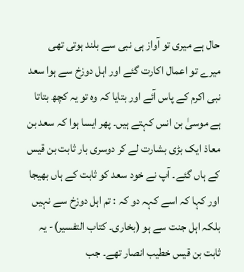حال ہے میری تو آواز ہی نبی سے بلند ہوتی تھی میرے تو اعمال اکارت گئے اور اہل دوزخ سے ہوا سعد نبی اکرم کے پاس آئے اور بتایا کہ وہ تو یہ کچھ بتاتا ہے موسیٰ بن انس کہتے ہیں۔ پھر ایسا ہوا کہ سعد بن معاذ ایک بڑی بشارت لے کر دوسری بار ثابت بن قیس کے ہاں گئے۔ آپ نے خود سعد کو ثابت کے ہاں بھیجا اور کہا کہ اسے کہہ دو کہ : تم اہل دوزخ سے نہیں بلکہ اہل جنت سے ہو (بخاری۔ کتاب التفسیر)- یہ ثابت بن قیس خطیب انصار تھے۔ جب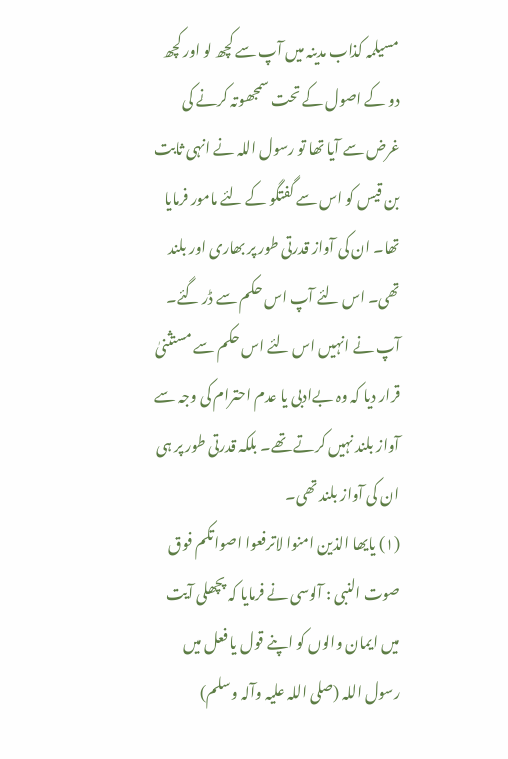مسیلمہ کذاب مدینہ میں آپ سے کچھ لو اور کچھ دو کے اصول کے تحت سمجھوتہ کرنے کی غرض سے آیا تھا تو رسول اللہ نے انہی ثابت بن قیس کو اس سے گفتگو کے لئے مامور فرمایا تھا۔ ان کی آواز قدرتی طور پر بھاری اور بلند تھی۔ اس لئے آپ اس حکم سے ڈر گئے۔ آپ نے انہیں اس لئے اس حکم سے مستثنیٰ قرار دیا کہ وہ بےادبی یا عدم احترام کی وجہ سے آواز بلند نہیں کرتے تھے۔ بلکہ قدرتی طور پر ہی ان کی آواز بلند تھی۔
(١) یایھا الذین امنوا لاترفعوا اصواتکم فوق صوت النبی : آلوسی نے فرمایا کہ پچھلی آیت میں ایمان والوں کو اپنے قول یا فعل میں رسول اللہ (صلی اللہ علیہ وآلہ وسلم)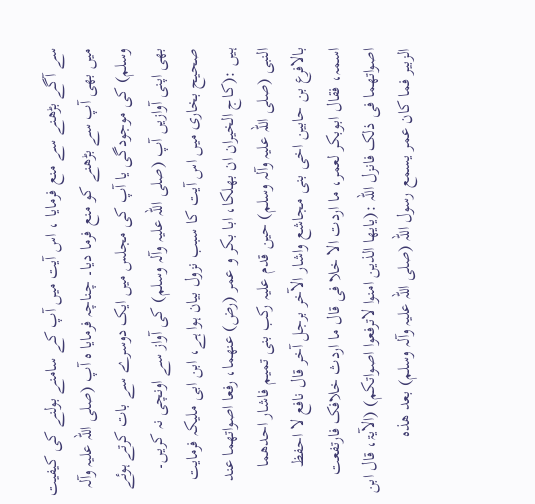سے آگے بڑھنے سے منع فرمایا ، اس آیت میں آپ کے سامنے بولنے کی کیفیت میں بھی آپ سے بڑھنے کو منع فرما دیا۔ چناچہ فرمایا ہ آپ (صلی اللہ علیہ وآلہ وسلم) کی موجودگی یا آپ کی مجلس میں ایک دوسرے سے بات کرتے ہوئے بھی اپنی آوازیں آپ (صلی اللہ علیہ وآلہ وسلم) کی آواز سے اونچی نہ کریں۔ صحیح بخاری میں اس آیت کا سبب نزول بیان ہوا ہے، ابن ابی ملیکہ فرمایت ہیں :(کاج الخیران ان بھلکا، ابا بکر و عمر (رض) عنھما، رفعا اصواتھما عند النبی (صلی اللہ علیہ وآلہ وسلم) حین قدم علیہ رکب بنی تمیم فاشار احدھما بالافرع بن حابین اخی بنی مجاشع واشار الآخر برجل آخر قال نافع لا احفظ اسمہ، فقال ابوبکر لعمر، ما اردت الا خلا فی قال ما اردث خلافک فارتفعت اصواتھما فی ذلک فانزل اللہ :(یایھا الذین امنوا لاترفعوا اصواتکم) (الآیۃ، قال ابن الزبیر فما کان عمر یسمع رسول اللہ (صلی اللہ علیہ وآلہ وسلم) بعد ھذہ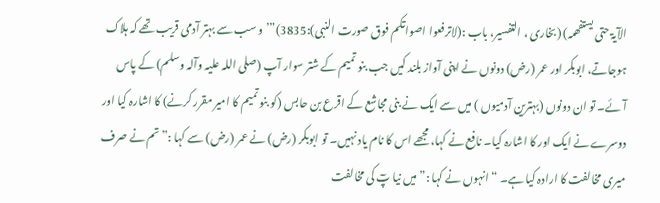الآیۃ حتی یستفھمہ) (بخاری ، التفسیر، باب :(لاترفعوا اصواتکم فوق صورت النبی):3835)”’ و سب سے بہتر آدمی قریب تھے کہ ہلاک ہوجاتے، ابوبکر اور عمر (رض) دونوں نے اپنی آواز بلند کیں جب بنو تمیم کے شتر سوار آپ (صلی اللہ علیہ وآلہ وسلم) کے پاس آئے۔ تو ان دونوں (بہترین آدمیوں ) میں سے ایک نے بنی مجاشع کے اقرع بن حابس (کو بنو تمیم کا امیر مقرر کرنے) کا اشارہ کیا اور دوسرے نے ایک اور کا اشارہ کیا۔ نافع نے کہا، مجھے اس کا نام یاد نہیں۔ تو ابوبکر (رض) نے عمر (رض) سے کہا :” تم نے صرف میری مخالفت کا ارادہ کیا ہے۔ “ انہوں نے کہا :” میں نیا پٓ کی مخالفت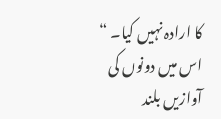کا ارادہ نہیں کیا۔ “ اس میں دونوں کی آوازیں بلند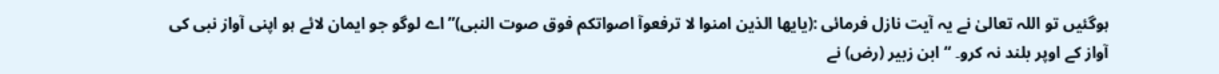ہوگئیں تو اللہ تعالیٰ نے یہ آیت نازل فرمائی :(یایھا الذین امنوا لا ترفعوآ اصواتکم فوق صوت النبی)” اے لوگو جو ایمان لائے ہو اپنی آواز نبی کی آواز کے اوپر بلند نہ کرو۔ “ ابن زبیر (رض) نے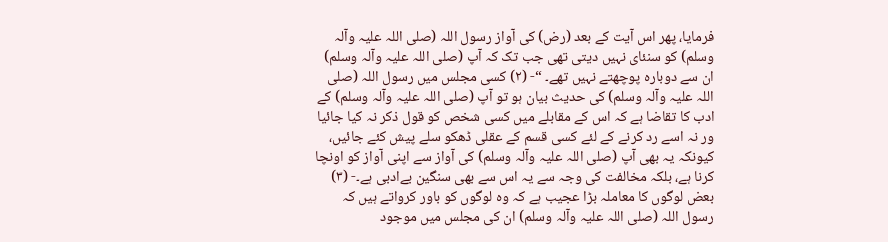فرمایا، پھر اس آیت کے بعد (رض) کی آواز رسول اللہ (صلی اللہ علیہ وآلہ وسلم) کو سنئای نہیں دیتی تھی جب تک کہ آپ (صلی اللہ علیہ وآلہ وسلم) ان سے دوبارہ پوچھتے نہیں تھے۔ “- (٢) کسی مجلس میں رسول اللہ (صلی اللہ علیہ وآلہ وسلم) کی حدیث بیان ہو تو آپ (صلی اللہ علیہ وآلہ وسلم) کے ادب کا تقاضا ہے کہ اس کے مقابلے میں کسی شخص کو قول ذکر نہ کیا جائیا ور نہ اسے رد کرنے کے لئے کسی قسم کے عقلی ڈھکو سلے پیش کئے جائیں، کیونکہ یہ بھی آپ (صلی اللہ علیہ وآلہ وسلم) کی آواز سے اپنی آواز کو اونچا کرنا ہے، بلکہ مخالفت کی وجہ سے یہ اس سے بھی سنگین بےادبی ہے۔- (٣) بعض لوگوں کا معاملہ بڑا عجیب ہے کہ وہ لوگوں کو باور کرواتے ہیں کہ رسول اللہ (صلی اللہ علیہ وآلہ وسلم) ان کی مجلس میں موجود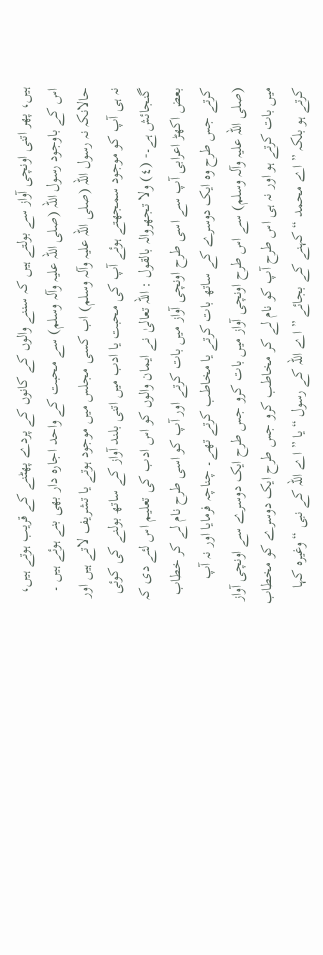ہیں، پھر اتنی اونچی آواز سے بولتے ہیں کہ سننے والوں کے کانوں کے پردے پھٹنے کے قریب ہوتے ہیں، اس کے باوجود رسول اللہ (صلی اللہ علیہ وآلہ وسلم) سے محبت کے واحد اجارہ دار بھی بنے ہوئے ہیں ۔ حالانکہ نہ رسول اللہ (صلی اللہ علیہ وآلہ وسلم) اب کسی مجلس میں موجود ہوتے یا تشریف لاتے ہیں اور نہ ہی آپ کو موجود سمجھتے ہوئے آپ کی محبت یا ادب میں اتنی بلند آواز کے ساتھ بولنے کی کوئی گنجائش ہے۔- (٤) ولا تجھروالہ بالقول : اللہ تعالیٰ نے ایمان والوں کو اس ادب کی تعلیم اس لئے دی کہ بعض اکھڑ اعرابی آپ سے اسی طرح اونچی آواز میں بات کرتے اور آپ کو اسی طرح نام لے کر خطاب کرتے جس طرح وہ ایک دوسرے کے ساتھ بات کرتے یا مخاطب کرتے تھے۔ چناچہ فرمایا اور نہ آپ (صلی اللہ علیہ وآلہ وسلم) سے اس طرح اونچی آواز میں بات کرو جس طرح ایک دوسرے سے اونچی آواز میں بات کرتے ہو اور نہ ہی اس طرح آپ کو نام لے کر مخاطب کرو جس طرح ایک دوسرے کو مخطاب کرتے ہو بلکہ ” اے محمد “ کہنے کے بجائے ” اے اللہ کے رسول “ یا ” اے اللہ کے نبی “ وغیرہ کہا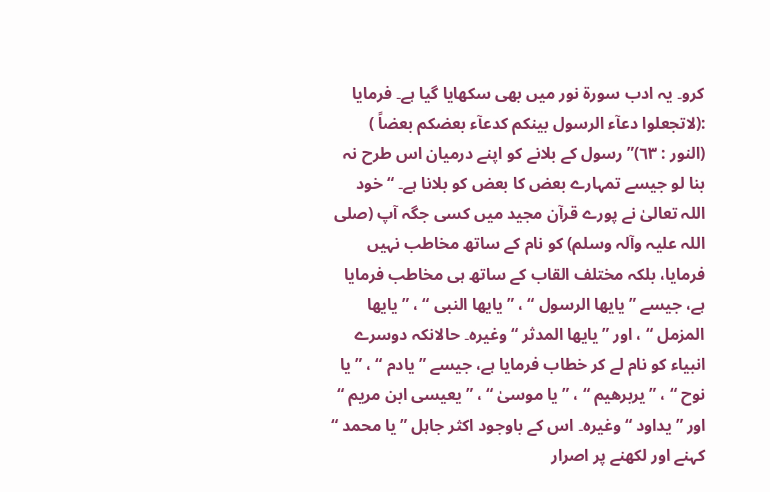کرو۔ یہ ادب سورة نور میں بھی سکھایا گیا ہے۔ فرمایا :(لاتجعلوا دعآء الرسول بینکم کدعآء بعضکم بعضاً ) (النور : ٦٣)” رسول کے بلانے کو اپنے درمیان اس طرح نہ بنا لو جیسے تمہارے بعض کا بعض کو بلانا ہے۔ “ خود اللہ تعالیٰ نے پورے قرآن مجید میں کسی جگہ آپ (صلی اللہ علیہ وآلہ وسلم) کو نام کے ساتھ مخاطب نہیں فرمایا، بلکہ مختلف القاب کے ساتھ ہی مخاطب فرمایا ہے، جیسے ” یایھا الرسول “ ، ” یایھا النبی “ ، ” یایھا المزمل “ ، اور ” یایھا المدثر “ وغیرہ۔ حالانکہ دوسرے انبیاء کو نام لے کر خطاب فرمایا ہے، جیسے ” یادم “ ، ” یا نوح “ ، ” یربرھیم “ ، ” یا موسیٰ “ ، ” یعیسی ابن مریم “ اور ” یداود “ وغیرہ۔ اس کے باوجود اکثر جاہل ” یا محمد “ کہنے اور لکھنے پر اصرار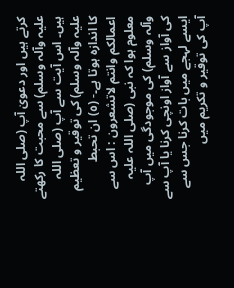کرتے ہیں اور دعویٰ آپ (صلی اللہ علیہ وآلہ وسلم) سے محبت کا رکھتے ہیں۔ اس آیت سے آپ (صلی اللہ علیہ وآلہ وسلم) کی توقیر و تعظیم کا اندازہ ہوتا ہے۔- (٥) ان تحبط اعمالکم وانتم لاتشعرون : اس سے معلوم ہوا کہ نبی (صلی اللہ علیہ وآلہ وسلم) کی موجودگی میں آپ کی آواز سے آواز اونچی کرنا یا آپ سے ایسے لہجے میں بات کرنا جس سے آپ کی توقیر و تکریم میں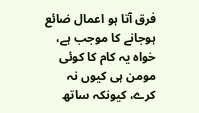فرق آتا ہو اعمال ضائع ہوجانے کا موجب ہے، خواہ یہ کام کا کوئی مومن ہی کیوں نہ کرے، کیونکہ ساتھ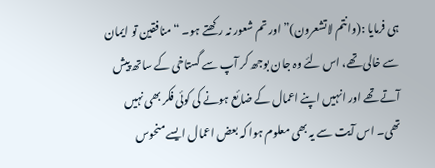ہی فرمایا :(وانتم لاتشعرون)” اور تم شعور نہ رکھتے ہو۔ “ منافقین تو ایمان سے خالی تھے، اس لئے وہ جان بوجھ کر آپ سے گستاخی کے ساتھ پیش آتے تھے اور انہیں اپنے اعمال کے ضائع ہونے کی کوئی فکر بھی نہیں تھی۔ اس آیت سے یہ بھی معلوم ہوا کہ بعض اعمال ایسے منحوس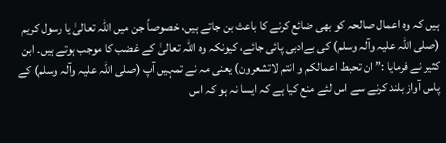ہیں کہ وہ اعمال صالحہ کو بھی ضائع کرنے کا باعث بن جاتے ہیں، خصوصاً جن میں اللہ تعالیٰ یا رسول کریم (صلی اللہ علیہ وآلہ وسلم) کی بےادبی پائی جائے، کیونکہ وہ اللہ تعالیٰ کے غضب کا موجب ہوتے ہیں۔ ابن کثیر نے فرمایا :” ان تحبط اعمالکم و انتم لاتشعرون) یعنی مہ نے تمہیں آپ (صلی اللہ علیہ وآلہ وسلم) کے پاس آواز بلند کرنے سے اس لئے منع کیا ہے کہ ایسا نہ ہو کہ اس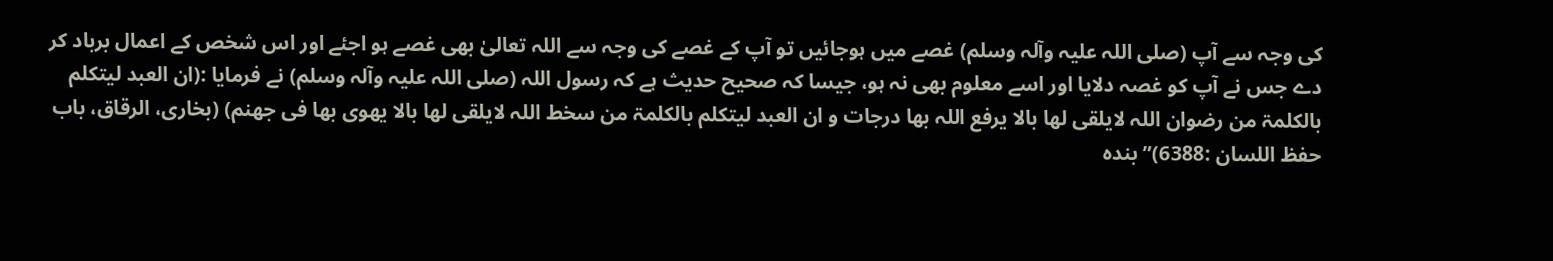کی وجہ سے آپ (صلی اللہ علیہ وآلہ وسلم) غصے میں ہوجائیں تو آپ کے غصے کی وجہ سے اللہ تعالیٰ بھی غصے ہو اجئے اور اس شخص کے اعمال برباد کر دے جس نے آپ کو غصہ دلایا اور اسے معلوم بھی نہ ہو، جیسا کہ صحیح حدیث ہے کہ رسول اللہ (صلی اللہ علیہ وآلہ وسلم) نے فرمایا :(ان العبد لیتکلم بالکلمۃ من رضوان اللہ لایلقی لھا بالا یرفع اللہ بھا درجات و ان العبد لیتکلم بالکلمۃ من سخط اللہ لایلقی لھا بالا یھوی بھا فی جھنم) (بخاری، الرقاق، باب حفظ اللسان :6388)” بندہ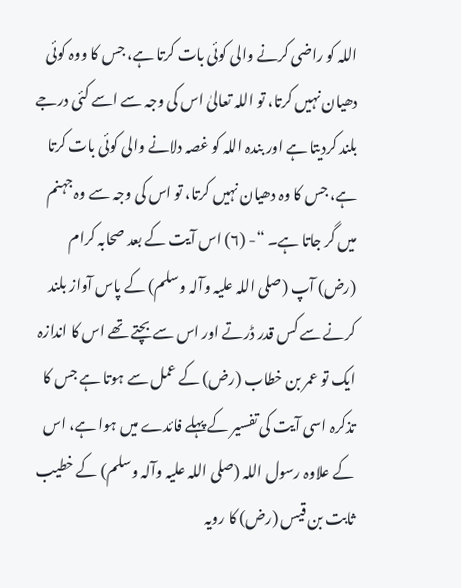اللہ کو راضی کرنے والی کوئی بات کرتا ہے، جس کا ووہ کوئی دھیان نہیں کرتا، تو اللہ تعالیٰ اس کی وجہ سے اسے کئی درجے بلند کردیتا ہے اور بندہ اللہ کو غصہ دلانے والی کوئی بات کرتا ہے، جس کا وہ دھیان نہیں کرتا، تو اس کی وجہ سے وہ جہنم میں گر جاتا ہے۔ “- (٦) اس آیت کے بعد صحابہ کرام (رض) آپ (صلی اللہ علیہ وآلہ وسلم) کے پاس آواز بلند کرنے سے کس قدر ڈرتے اور اس سے بچتے تھے اس کا اندازہ ایک تو عمر بن خطاب (رض) کے عمل سے ہوتا ہے جس کا تذکرہ اسی آیت کی تفسیر کے پہلے فائدے میں ہوا ہے، اس کے علاوہ رسول اللہ (صلی اللہ علیہ وآلہ وسلم) کے خطیب ثابت بن قیس (رض) کا رویہ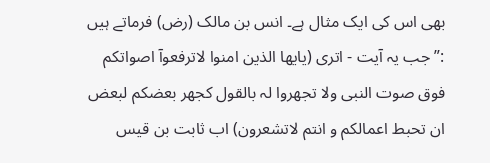بھی اس کی ایک مثال ہے۔ انس بن مالک (رض) فرماتے ہیں :” جب یہ آیت - اتری (یایھا الذین امنوا لاترفعوآ اصواتکم فوق صوت النبی ولا تجھروا لہ بالقول کجھر بعضکم لبعض ان تحبط اعمالکم و انتم لاتشعرون) اب ثابت بن قیس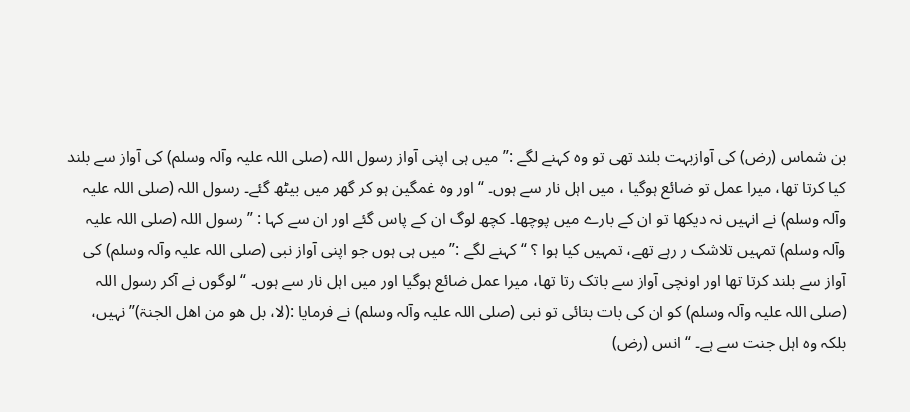بن شماس (رض) کی آوازبہت بلند تھی تو وہ کہنے لگے :” میں ہی اپنی آواز رسول اللہ (صلی اللہ علیہ وآلہ وسلم) کی آواز سے بلند کیا کرتا تھا، میرا عمل تو ضائع ہوگیا ، میں اہل نار سے ہوں۔ “ اور وہ غمگین ہو کر گھر میں بیٹھ گئے۔ رسول اللہ (صلی اللہ علیہ وآلہ وسلم) نے انہیں نہ دیکھا تو ان کے بارے میں پوچھا۔ کچھ لوگ ان کے پاس گئے اور ان سے کہا : ” رسول اللہ (صلی اللہ علیہ وآلہ وسلم) تمہیں تلاشک ر رہے تھے، تمہیں کیا ہوا ؟ “ کہنے لگے :” میں ہی ہوں جو اپنی آواز نبی (صلی اللہ علیہ وآلہ وسلم) کی آواز سے بلند کرتا تھا اور اونچی آواز سے باتک رتا تھا، میرا عمل ضائع ہوگیا اور میں اہل نار سے ہوں۔ “ لوگوں نے آکر رسول اللہ (صلی اللہ علیہ وآلہ وسلم) کو ان کی بات بتائی تو نبی (صلی اللہ علیہ وآلہ وسلم) نے فرمایا :(لا، بل ھو من اھل الجنۃ)” نہیں، بلکہ وہ اہل جنت سے ہے۔ “ انس (رض)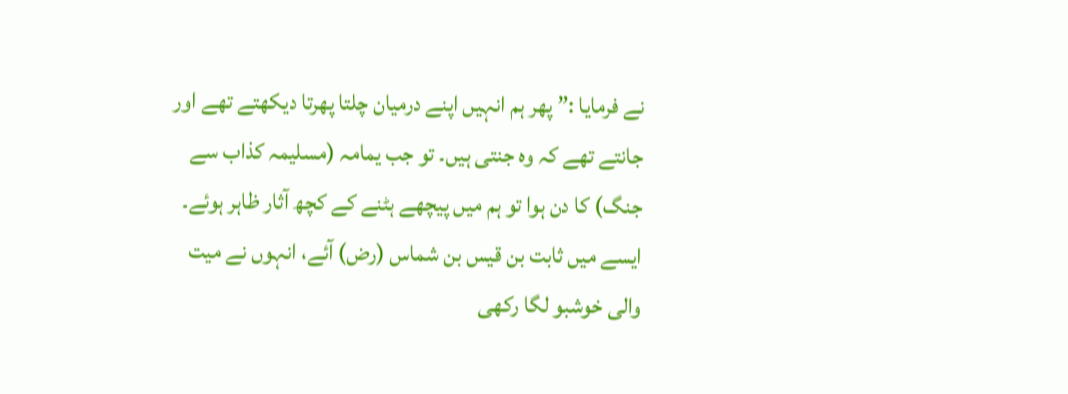نے فرمایا :” پھر ہم انہیں اپنے درمیان چلتا پھرتا دیکھتے تھے اور جانتے تھے کہ وہ جنتی ہیں۔ تو جب یمامہ (مسلیمہ کذاب سے جنگ) کا دن ہوا تو ہم میں پیچھے ہٹنے کے کچھ آثار ظاہر ہوئے۔ ایسے میں ثابت بن قیس بن شماس (رض) آئے، انہوں نے میت والی خوشبو لگا رکھی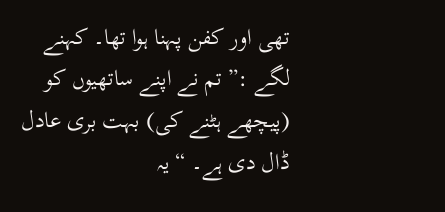تھی اور کفن پہنا ہوا تھا۔ کہنے لگے :” تم نے اپنے ساتھیوں کو (پیچھے ہٹنے کی) بہت بری عادل ڈال دی ہے۔ “ یہ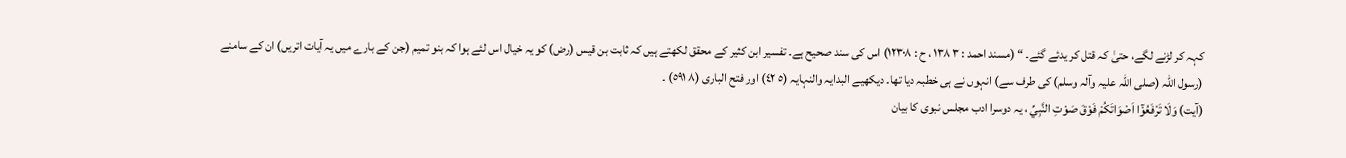کہہ کر لڑنے لگے، حتیٰ کہ قتل کر یدئے گئے۔ “ (مسند احمد : ٣ ١٣٨ ، ح : ١٢٣٠٨) اس کی سند صحیح ہے۔ تفسیر ابن کثیر کے محقق لکھتے ہیں کہ ثابت بن قیس (رض) کو یہ خیال اس لئے ہوا کہ بنو تمیم (جن کے بارے میں یہ آیات اتریں) ان کے سامنے (رسول اللہ (صلی اللہ علیہ وآلہ وسلم) کی طرف سے) انہوں نے ہی خطبہ دیا تھا۔ دیکھیے البدایہ والنہایہ (٥ ٤٢) اور فتح الباری (٨ ٥٩١) ۔
(آیت) وَلَا تَرْفَعُوْٓا اَصْوَاتَكُمْ فَوْقَ صَوْتِ النَّبِيِّ ، یہ دوسرا ادب مجلس نبوی کا بیان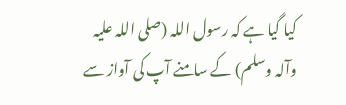کیا گیا ہے کہ رسول اللہ (صلی اللہ علیہ وآلہ وسلم) کے سامنے آپ کی آواز سے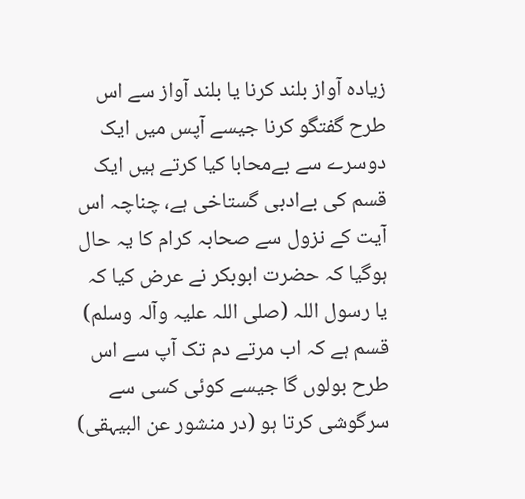زیادہ آواز بلند کرنا یا بلند آواز سے اس طرح گفتگو کرنا جیسے آپس میں ایک دوسرے سے بےمحابا کیا کرتے ہیں ایک قسم کی بےادبی گستاخی ہے، چناچہ اس آیت کے نزول سے صحابہ کرام کا یہ حال ہوگیا کہ حضرت ابوبکر نے عرض کیا کہ یا رسول اللہ (صلی اللہ علیہ وآلہ وسلم) قسم ہے کہ اب مرتے دم تک آپ سے اس طرح بولوں گا جیسے کوئی کسی سے سرگوشی کرتا ہو (در منشور عن البیہقی)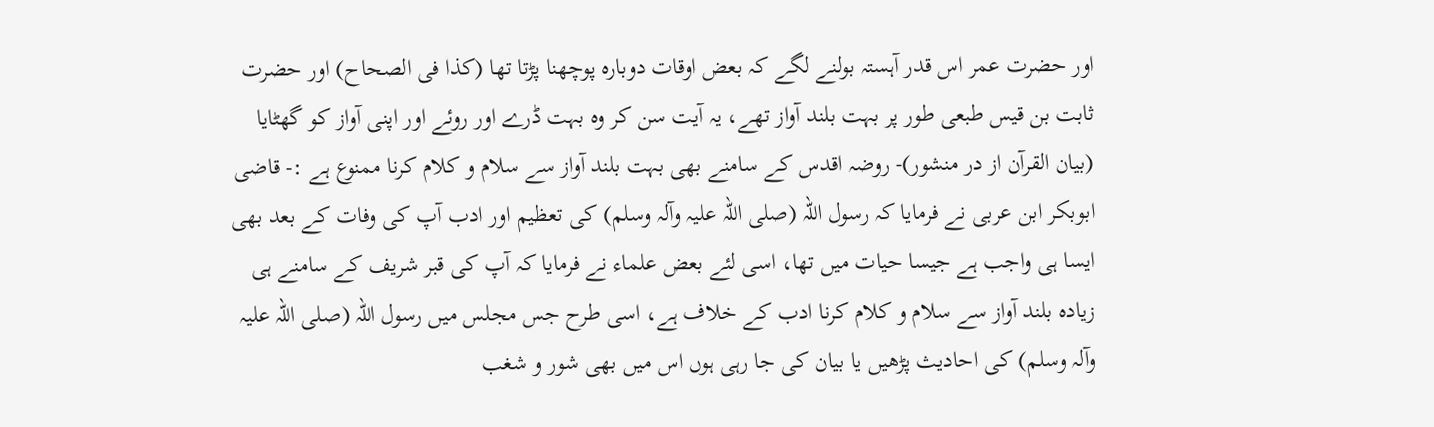اور حضرت عمر اس قدر آہستہ بولنے لگے کہ بعض اوقات دوبارہ پوچھنا پڑتا تھا (کذا فی الصحاح) اور حضرت ثابت بن قیس طبعی طور پر بہت بلند آواز تھے، یہ آیت سن کر وہ بہت ڈرے اور روئے اور اپنی آواز کو گھٹایا (بیان القرآن از در منشور)- روضہ اقدس کے سامنے بھی بہت بلند آواز سے سلام و کلام کرنا ممنوع ہے :- قاضی ابوبکر ابن عربی نے فرمایا کہ رسول اللہ (صلی اللہ علیہ وآلہ وسلم) کی تعظیم اور ادب آپ کی وفات کے بعد بھی ایسا ہی واجب ہے جیسا حیات میں تھا، اسی لئے بعض علماء نے فرمایا کہ آپ کی قبر شریف کے سامنے ہی زیادہ بلند آواز سے سلام و کلام کرنا ادب کے خلاف ہے، اسی طرح جس مجلس میں رسول اللہ (صلی اللہ علیہ وآلہ وسلم) کی احادیث پڑھیں یا بیان کی جا رہی ہوں اس میں بھی شور و شغب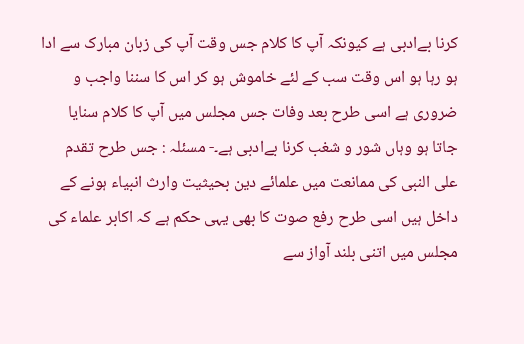کرنا بےادبی ہے کیونکہ آپ کا کلام جس وقت آپ کی زبان مبارک سے ادا ہو رہا ہو اس وقت سب کے لئے خاموش ہو کر اس کا سننا واجب و ضروری ہے اسی طرح بعد وفات جس مجلس میں آپ کا کلام سنایا جاتا ہو وہاں شور و شغب کرنا بےادبی ہے۔- مسئلہ : جس طرح تقدم علی النبی کی ممانعت میں علمائے دین بحیثیت وارث انبیاء ہونے کے داخل ہیں اسی طرح رفع صوت کا بھی یہی حکم ہے کہ اکابر علماء کی مجلس میں اتنی بلند آواز سے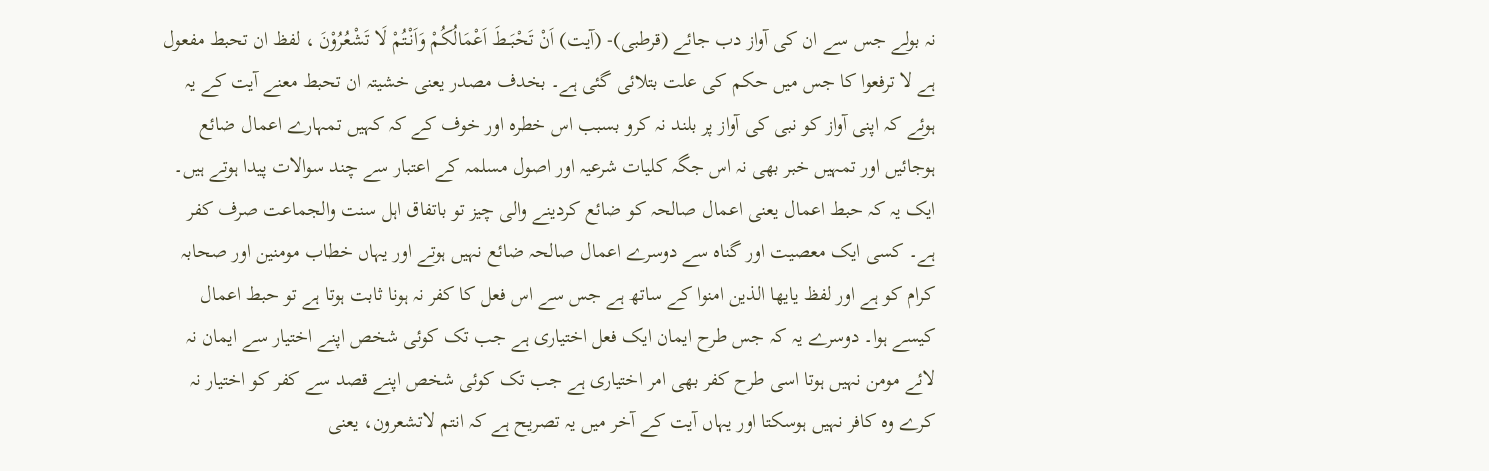نہ بولے جس سے ان کی آواز دب جائے (قرطبی)- (آیت) اَنْ تَحْبَــطَ اَعْمَالُكُمْ وَاَنْتُمْ لَا تَشْعُرُوْنَ ، لفظ ان تحبط مفعول ہے لا ترفعوا کا جس میں حکم کی علت بتلائی گئی ہے۔ بخدف مصدر یعنی خشیتہ ان تحبط معنے آیت کے یہ ہوئے کہ اپنی آواز کو نبی کی آواز پر بلند نہ کرو بسبب اس خطرہ اور خوف کے کہ کہیں تمہارے اعمال ضائع ہوجائیں اور تمہیں خبر بھی نہ اس جگہ کلیات شرعیہ اور اصول مسلمہ کے اعتبار سے چند سوالات پیدا ہوتے ہیں۔ ایک یہ کہ حبط اعمال یعنی اعمال صالحہ کو ضائع کردینے والی چیز تو باتفاق اہل سنت والجماعت صرف کفر ہے۔ کسی ایک معصیت اور گناہ سے دوسرے اعمال صالحہ ضائع نہیں ہوتے اور یہاں خطاب مومنین اور صحابہ کرام کو ہے اور لفظ یایھا الذین امنوا کے ساتھ ہے جس سے اس فعل کا کفر نہ ہونا ثابت ہوتا ہے تو حبط اعمال کیسے ہوا۔ دوسرے یہ کہ جس طرح ایمان ایک فعل اختیاری ہے جب تک کوئی شخص اپنے اختیار سے ایمان نہ لائے مومن نہیں ہوتا اسی طرح کفر بھی امر اختیاری ہے جب تک کوئی شخص اپنے قصد سے کفر کو اختیار نہ کرے وہ کافر نہیں ہوسکتا اور یہاں آیت کے آخر میں یہ تصریح ہے کہ انتم لاتشعرون، یعنی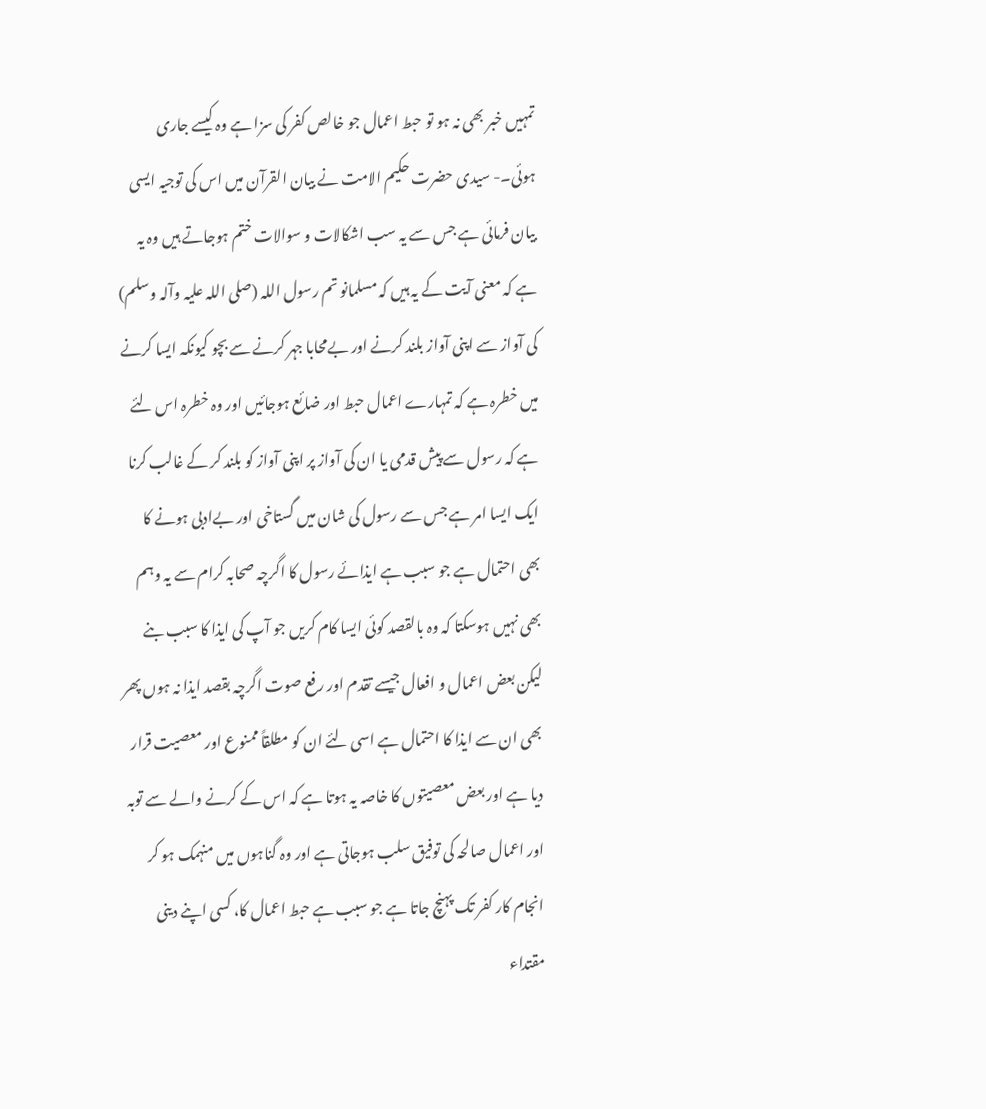تمہیں خبر بھی نہ ہو تو حبط اعمال جو خالص کفر کی سزا ہے وہ کیسے جاری ہوئی۔- سیدی حضرت حکیم الامت نے بیان القرآن میں اس کی توجیہ ایسی بیان فرمائی ہے جس سے یہ سب اشکالات و سوالات ختم ہوجاتے ہیں وہ یہ ہے کہ معنی آیت کے یہ ہیں کہ مسلمانو تم رسول اللہ (صلی اللہ علیہ وآلہ وسلم) کی آواز سے اپنی آواز بلند کرنے اور بےمحابا جہر کرنے سے بچو کیونکہ ایسا کرنے میں خطرہ ہے کہ تمہارے اعمال حبط اور ضائع ہوجائیں اور وہ خطرہ اس لئے ہے کہ رسول سے پیش قدمی یا ان کی آواز پر اپنی آواز کو بلند کر کے غالب کرنا ایک ایسا امر ہے جس سے رسول کی شان میں گستاخی اور بےادبی ہونے کا بھی احتمال ہے جو سبب ہے ایذائے رسول کا اگرچہ صحابہ کرام سے یہ وہم بھی نہیں ہوسکتا کہ وہ بالقصد کوئی ایسا کام کریں جو آپ کی ایذا کا سبب بنے لیکن بعض اعمال و افعال جیسے تقدم اور رفع صوت اگرچہ بقصد ایذا نہ ہوں پھر بھی ان سے ایذا کا احتمال ہے اسی لئے ان کو مطلقاً ممنوع اور معصیت قرار دیا ہے اور بعض معصیتوں کا خاصہ یہ ہوتا ہے کہ اس کے کرنے والے سے توبہ اور اعمال صالحہ کی توفیق سلب ہوجاتی ہے اور وہ گناہوں میں منہمک ہو کر انجام کار کفر تک پہنچ جاتا ہے جو سبب ہے حبط اعمال کا، کسی اپنے دینی مقتداء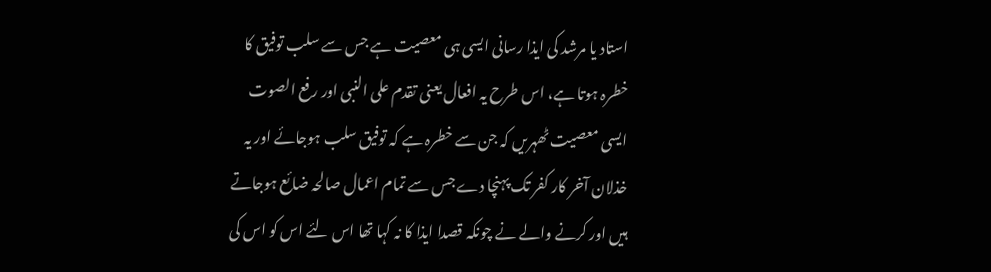استاد یا مرشد کی ایذا رسانی ایسی ہی معصیت ہے جس سے سلب توفیق کا خطرہ ہوتا ہے، اس طرح یہ افعال یعنی تقدم علی النبی اور رفع الصوت ایسی معصیت ٹھہریں کہ جن سے خطرہ ہے کہ توفیق سلب ہوجائے اور یہ خذلان آخر کار کفر تک پہنچا دے جس سے تمام اعمال صالحہ ضائع ہوجاتے ہیں اور کرنے والے نے چونکہ قصدا ایذا کا نہ کہا تھا اس لئے اس کو اس کی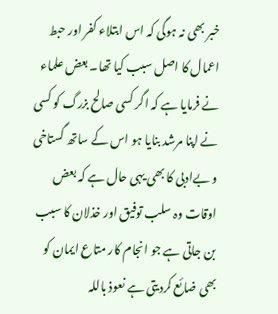خبر بھی نہ ہوگی کہ اس ابتلاء کفر اور حبط اعمال کا اصل سبب کیا تھا۔ بعض علماء نے فرمایا ہے کہ اگر کسی صالح بزرگ کو کسی نے اپنا مرشد بنایا ہو اس کے ساتھ گستاخی و بےادبی کا بھی یہی حال ہے کہ بعض اوقات وہ سلب توفیق اور خذلان کا سبب بن جاتی ہے جو انجام کار متاع ایمان کو بھی ضائع کردیتی ہے نعوذ باللہ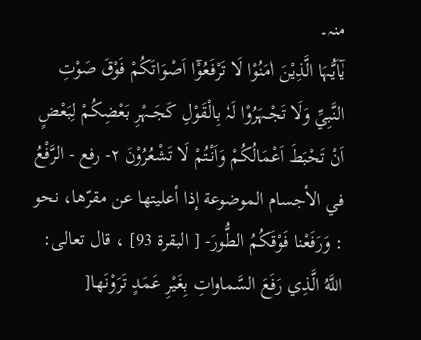منہ۔
يٰٓاَيُّہَا الَّذِيْنَ اٰمَنُوْا لَا تَرْفَعُوْٓا اَصْوَاتَكُمْ فَوْقَ صَوْتِ النَّبِيِّ وَلَا تَجْـہَرُوْا لَہٗ بِالْقَوْلِ كَجَــہْرِ بَعْضِكُمْ لِبَعْضٍ اَنْ تَحْبَطَ اَعْمَالُكُمْ وَاَنْتُمْ لَا تَشْعُرُوْنَ ٢- رفع - الرَّفْعُ في الأجسام الموضوعة إذا أعلیتها عن مقرّها، نحو : وَرَفَعْنا فَوْقَكُمُ الطُّورَ- [ البقرة 93] ، قال تعالی: اللَّهُ الَّذِي رَفَعَ السَّماواتِ بِغَيْرِ عَمَدٍ تَرَوْنَها[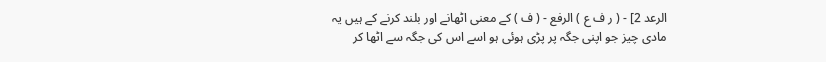الرعد 2] - ( ر ف ع ) الرفع - ( ف ) کے معنی اٹھانے اور بلند کرنے کے ہیں یہ مادی چیز جو اپنی جگہ پر پڑی ہوئی ہو اسے اس کی جگہ سے اٹھا کر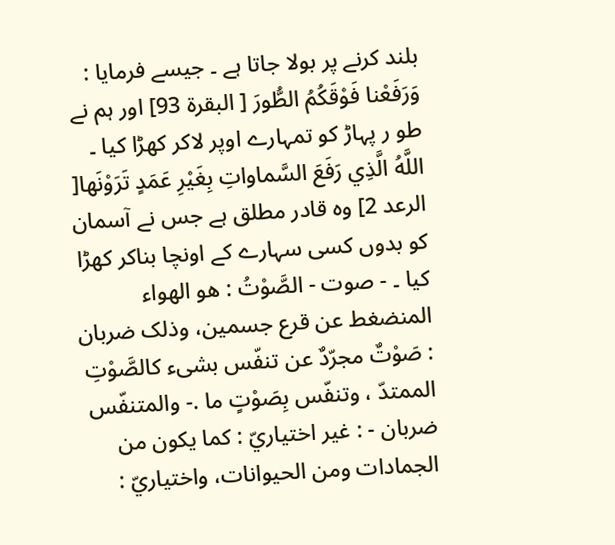بلند کرنے پر بولا جاتا ہے ۔ جیسے فرمایا : وَرَفَعْنا فَوْقَكُمُ الطُّورَ [ البقرة 93] اور ہم نے طو ر پہاڑ کو تمہارے اوپر لاکر کھڑا کیا ۔ اللَّهُ الَّذِي رَفَعَ السَّماواتِ بِغَيْرِ عَمَدٍ تَرَوْنَها[ الرعد 2] وہ قادر مطلق ہے جس نے آسمان کو بدوں کسی سہارے کے اونچا بناکر کھڑا کیا ۔ - صوت - الصَّوْتُ : هو الهواء المنضغط عن قرع جسمین، وذلک ضربان : صَوْتٌ مجرّدٌ عن تنفّس بشیء کالصَّوْتِ الممتدّ ، وتنفّس بِصَوْتٍ ما .- والمتنفّس ضربان - : غير اختیاريّ : كما يكون من الجمادات ومن الحیوانات، واختیاريّ :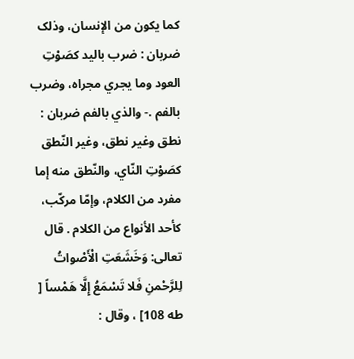كما يكون من الإنسان، وذلک ضربان : ضرب بالید کصَوْتِ العود وما يجري مجراه، وضرب بالفم .- والذي بالفم ضربان : نطق وغیر نطق، وغیر النّطق کصَوْتِ النّاي، والنّطق منه إما مفرد من الکلام، وإمّا مركّب، كأحد الأنواع من الکلام . قال تعالی: وَخَشَعَتِ الْأَصْواتُ لِلرَّحْمنِ فَلا تَسْمَعُ إِلَّا هَمْساً [ طه 108] ، وقال :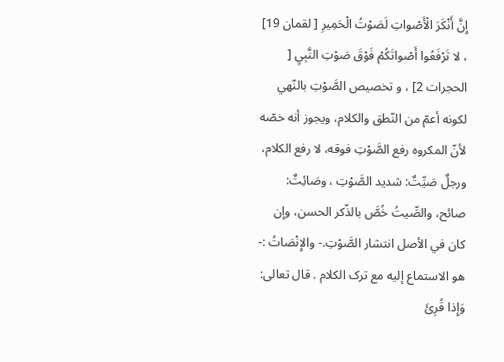إِنَّ أَنْكَرَ الْأَصْواتِ لَصَوْتُ الْحَمِيرِ [ لقمان 19] ، لا تَرْفَعُوا أَصْواتَكُمْ فَوْقَ صَوْتِ النَّبِيِ [ الحجرات 2] ، و تخصیص الصَّوْتِ بالنّهي لکونه أعمّ من النّطق والکلام، ويجوز أنه خصّه لأنّ المکروه رفع الصَّوْتِ فوقه، لا رفع الکلام، ورجلٌ صَيِّتٌ: شدید الصَّوْتِ ، وصَائِتٌ: صائح، والصِّيتُ خُصَّ بالذّكر الحسن، وإن کان في الأصل انتشار الصَّوْتِ.- والإِنْصَاتُ :- هو الاستماع إليه مع ترک الکلام . قال تعالی: وَإِذا قُرِئَ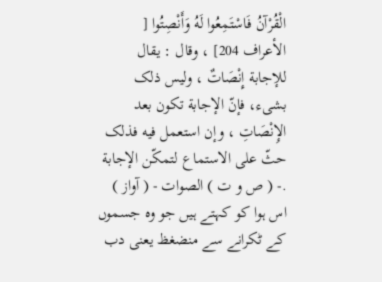الْقُرْآنُ فَاسْتَمِعُوا لَهُ وَأَنْصِتُوا [ الأعراف 204] ، وقال : يقال للإجابة إِنْصَاتٌ ، ولیس ذلک بشیء، فإنّ الإجابة تکون بعد الإِنْصَاتِ ، وإن استعمل فيه فذلک حثّ علی الاستماع لتمکّن الإجابة .- ( ص و ت ) الصوات - ( آواز ) اس ہوا کو کہتے ہیں جو وہ جسموں کے ٹکرانے سے منضغظ یعنی دب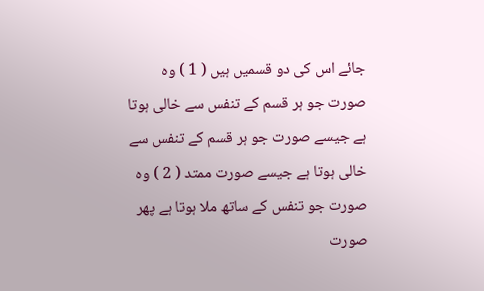جائے اس کی دو قسمیں ہیں ( 1 ) وہ صورت جو ہر قسم کے تنفس سے خالی ہوتا ہے جیسے صورت جو ہر قسم کے تنفس سے خالی ہوتا ہے جیسے صورت ممتد ( 2 ) وہ صورت جو تنفس کے ساتھ ملا ہوتا ہے پھر صورت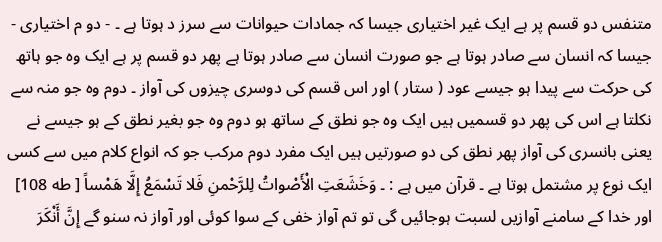متنفس دو قسم پر ہے ایک غیر اختیاری جیسا کہ جمادات حیوانات سے سرز د ہوتا ہے ۔ - دو م اختیاری - جیسا کہ انسان سے صادر ہوتا ہے جو صورت انسان سے صادر ہوتا ہے پھر دو قسم پر ہے ایک وہ جو ہاتھ کی حرکت سے پیدا ہو جیسے عود ( ستار ) اور اس قسم کی دوسری چیزوں کی آواز ۔ دوم وہ جو منہ سے نکلتا ہے اس کی پھر دو قسمیں ہیں ایک وہ جو نطق کے ساتھ ہو دوم وہ جو بغیر نطق کے ہو جیسے نے یعنی بانسری کی آواز پھر نطق کی دو صورتیں ہیں ایک مفرد دوم مرکب جو کہ انواع کلام میں سے کسی ایک نوع پر مشتمل ہوتا ہے ۔ قرآن میں ہے : ۔ وَخَشَعَتِ الْأَصْواتُ لِلرَّحْمنِ فَلا تَسْمَعُ إِلَّا هَمْساً [ طه 108] اور خدا کے سامنے آوازیں لسبت ہوجائیں گی تو تم آواز خفی کے سوا کوئی اور آواز نہ سنو گے إِنَّ أَنْكَرَ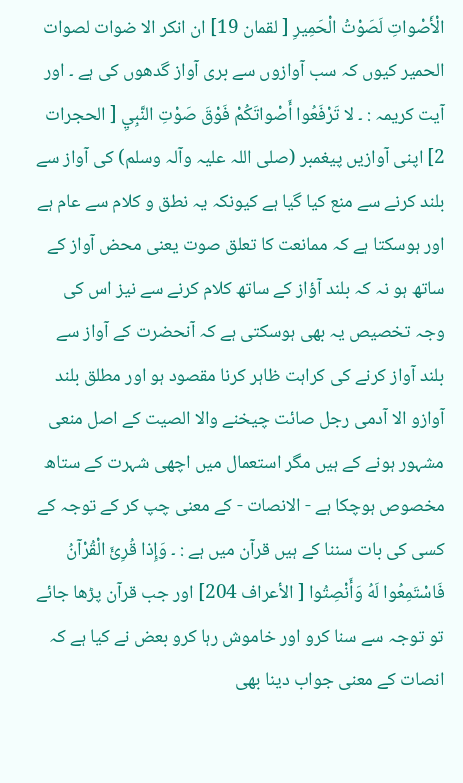الْأَصْواتِ لَصَوْتُ الْحَمِيرِ [ لقمان 19] ان انکر الا ضوات لصوات الحمیر کیوں کہ سب آوازوں سے بری آواز گدھوں کی ہے ۔ اور آیت کریمہ : ۔ لا تَرْفَعُوا أَصْواتَكُمْ فَوْقَ صَوْتِ النَّبِيِ [ الحجرات 2] اپنی آوازیں پیغمبر (صلی اللہ علیہ وآلہ وسلم) کی آواز سے بلند کرنے سے منع کیا گیا ہے کیونکہ یہ نطق و کلام سے عام ہے اور ہوسکتا ہے کہ ممانعت کا تعلق صوت یعنی محض آواز کے ساتھ ہو نہ کہ بلند آؤاز کے ساتھ کلام کرنے سے نیز اس کی وجہ تخصیص یہ بھی ہوسکتی ہے کہ آنحضرت کے آواز سے بلند آواز کرنے کی کراہت ظاہر کرنا مقصود ہو اور مطلق بلند آوازو الا آدمی رجل صائت چیخنے والا الصیت کے اصل منعی مشہور ہونے کے ہیں مگر استعمال میں اچھی شہرت کے ستاھ مخصوص ہوچکا ہے - الانصات - کے معنی چپ کر کے توجہ کے کسی کی بات سننا کے ہیں قرآن میں ہے : ۔ وَإِذا قُرِئَ الْقُرْآنُ فَاسْتَمِعُوا لَهُ وَأَنْصِتُوا [ الأعراف 204] اور جب قرآن پڑھا جائے تو توجہ سے سنا کرو اور خاموش رہا کرو بعض نے کیا ہے کہ انصات کے معنی جواب دینا بھی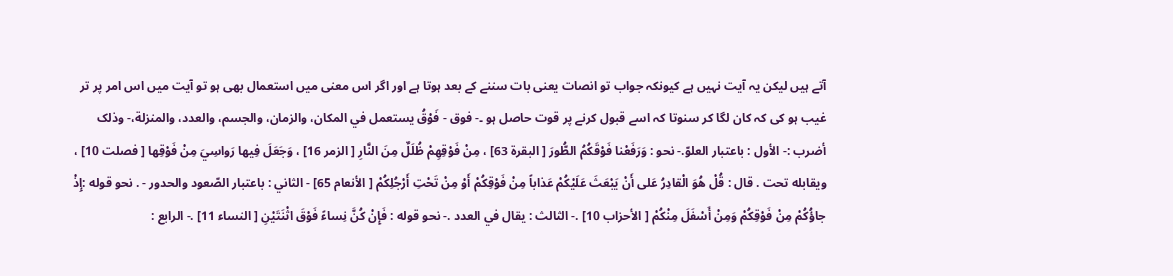آتے ہیں لیکن یہ آیت نہیں ہے کیونکہ جواب تو انصات یعنی بات سننے کے بعد ہوتا ہے اور اگر اس معنی میں استعمال بھی ہو تو آیت میں اس امر پر تر غیب ہو کی کہ کان لگا کر سنوتا کہ اسے قبول کرنے پر قوت حاصل ہو ۔- فوق - فَوْقُ يستعمل في المکان، والزمان، والجسم، والعدد، والمنزلة،- وذلک أضرب :- الأول : باعتبار العلوّ.- نحو : وَرَفَعْنا فَوْقَكُمُ الطُّورَ [ البقرة 63] ، مِنْ فَوْقِهِمْ ظُلَلٌ مِنَ النَّارِ [ الزمر 16] ، وَجَعَلَ فِيها رَواسِيَ مِنْ فَوْقِها [ فصلت 10] ، ويقابله تحت . قال : قُلْ هُوَ الْقادِرُ عَلى أَنْ يَبْعَثَ عَلَيْكُمْ عَذاباً مِنْ فَوْقِكُمْ أَوْ مِنْ تَحْتِ أَرْجُلِكُمْ [ الأنعام 65] - الثاني : باعتبار الصّعود والحدور - . نحو قوله :إِذْ جاؤُكُمْ مِنْ فَوْقِكُمْ وَمِنْ أَسْفَلَ مِنْكُمْ [ الأحزاب 10] .- الثالث : يقال في العدد .- نحو قوله : فَإِنْ كُنَّ نِساءً فَوْقَ اثْنَتَيْنِ [ النساء 11] .- الرابع :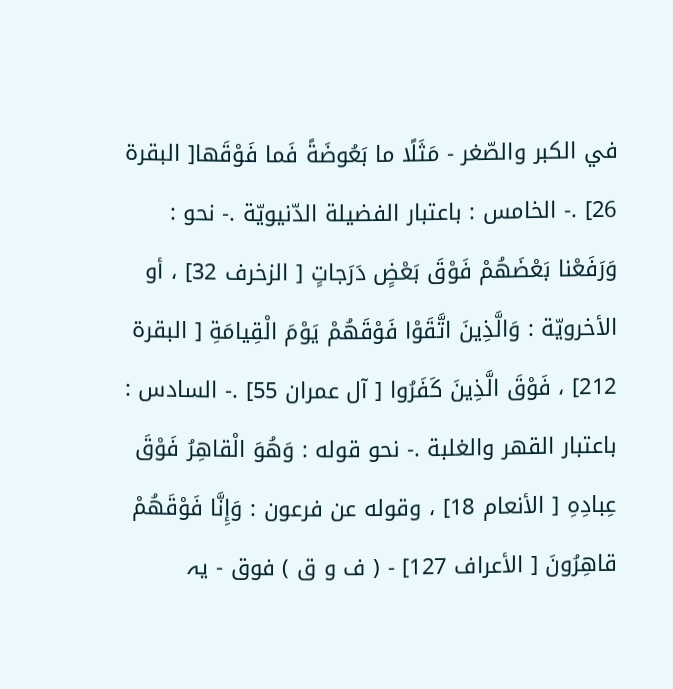في الکبر والصّغر - مَثَلًا ما بَعُوضَةً فَما فَوْقَها[ البقرة 26] .- الخامس : باعتبار الفضیلة الدّنيويّة .- نحو : وَرَفَعْنا بَعْضَهُمْ فَوْقَ بَعْضٍ دَرَجاتٍ [ الزخرف 32] ، أو الأخرويّة : وَالَّذِينَ اتَّقَوْا فَوْقَهُمْ يَوْمَ الْقِيامَةِ [ البقرة 212] ، فَوْقَ الَّذِينَ كَفَرُوا [ آل عمران 55] .- السادس : باعتبار القهر والغلبة .- نحو قوله : وَهُوَ الْقاهِرُ فَوْقَ عِبادِهِ [ الأنعام 18] ، وقوله عن فرعون : وَإِنَّا فَوْقَهُمْ قاهِرُونَ [ الأعراف 127] - ( ف و ق ) فوق - یہ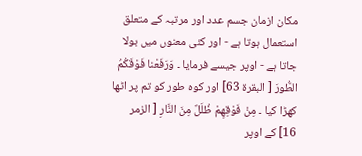مکان ازمان جسم عدد اور مرتبہ کے متعلق استعمال ہوتا ہے - اور کئی معنوں میں بولا جاتا ہے - اوپر جیسے فرمایا ۔ وَرَفَعْنا فَوْقَكُمُ الطُّورَ [ البقرة 63] اور کوہ طور کو تم پر اٹھا کھڑا کیا ۔ مِنْ فَوْقِهِمْ ظُلَلٌ مِنَ النَّارِ [ الزمر 16] کے اوپر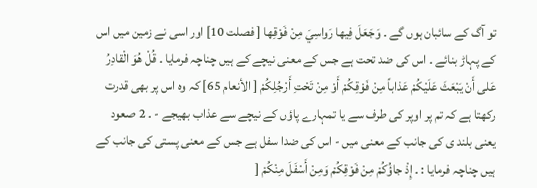تو آگ کے سائبان ہوں گے ۔ وَجَعَلَ فِيها رَواسِيَ مِنْ فَوْقِها [ فصلت 10] اور اسی نے زمین میں اس کے پہاڑ بنائے ۔ اس کی ضد تحت ہے جس کے معنی نیچے کے ہیں چناچہ فرمایا ۔ قُلْ هُوَ الْقادِرُ عَلى أَنْ يَبْعَثَ عَلَيْكُمْ عَذاباً مِنْ فَوْقِكُمْ أَوْ مِنْ تَحْتِ أَرْجُلِكُمْ [ الأنعام 65] کہ وہ اس پر بھی قدرت رکھتا ہے کہ تم پر اوپر کی طرف سے یا تمہارے پاؤں کے نیچے سے عذاب بھیجے - ۔ 2 صعود یعنی بلند ی کی جانب کے معنی میں - اس کی ضدا سفل ہے جس کے معنی پستی کی جانب کے ہیں چناچہ فرمایا : ۔ إِذْ جاؤُكُمْ مِنْ فَوْقِكُمْ وَمِنْ أَسْفَلَ مِنْكُمْ [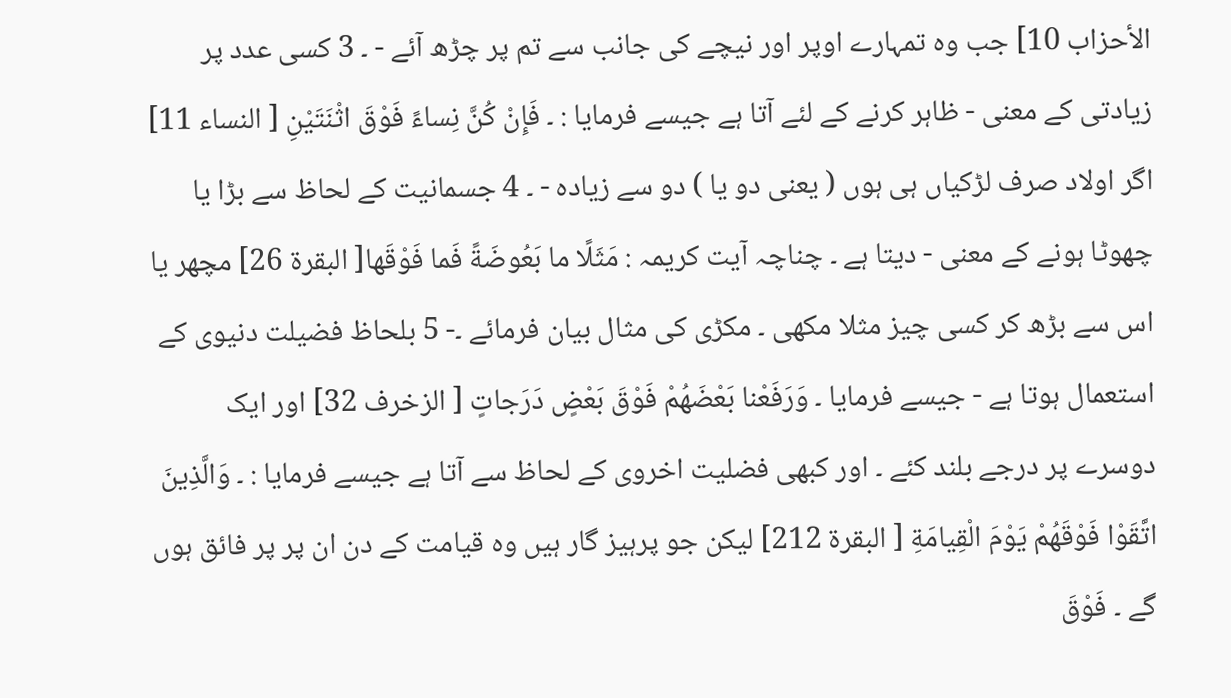الأحزاب 10] جب وہ تمہارے اوپر اور نیچے کی جانب سے تم پر چڑھ آئے - ۔ 3 کسی عدد پر زیادتی کے معنی - ظاہر کرنے کے لئے آتا ہے جیسے فرمایا : ۔ فَإِنْ كُنَّ نِساءً فَوْقَ اثْنَتَيْنِ [ النساء 11] اگر اولاد صرف لڑکیاں ہی ہوں ( یعنی دو یا ) دو سے زیادہ - ۔ 4 جسمانیت کے لحاظ سے بڑا یا چھوٹا ہونے کے معنی - دیتا ہے ۔ چناچہ آیت کریمہ : مَثَلًا ما بَعُوضَةً فَما فَوْقَها[ البقرة 26] مچھر یا اس سے بڑھ کر کسی چیز مثلا مکھی ۔ مکڑی کی مثال بیان فرمائے ۔- 5 بلحاظ فضیلت دنیوی کے استعمال ہوتا ہے - جیسے فرمایا ۔ وَرَفَعْنا بَعْضَهُمْ فَوْقَ بَعْضٍ دَرَجاتٍ [ الزخرف 32] اور ایک دوسرے پر درجے بلند کئے ۔ اور کبھی فضلیت اخروی کے لحاظ سے آتا ہے جیسے فرمایا : ۔ وَالَّذِينَ اتَّقَوْا فَوْقَهُمْ يَوْمَ الْقِيامَةِ [ البقرة 212] لیکن جو پرہیز گار ہیں وہ قیامت کے دن ان پر پر فائق ہوں گے ۔ فَوْقَ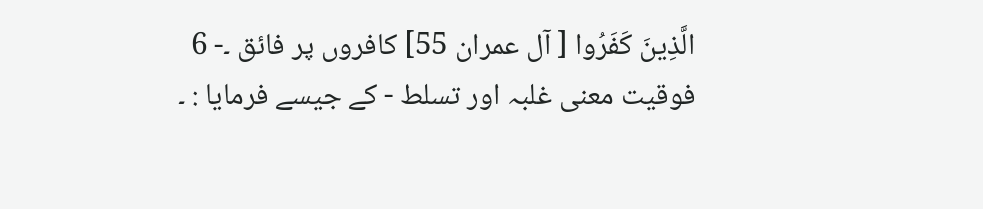الَّذِينَ كَفَرُوا [ آل عمران 55] کافروں پر فائق ۔- 6 فوقیت معنی غلبہ اور تسلط - کے جیسے فرمایا : ۔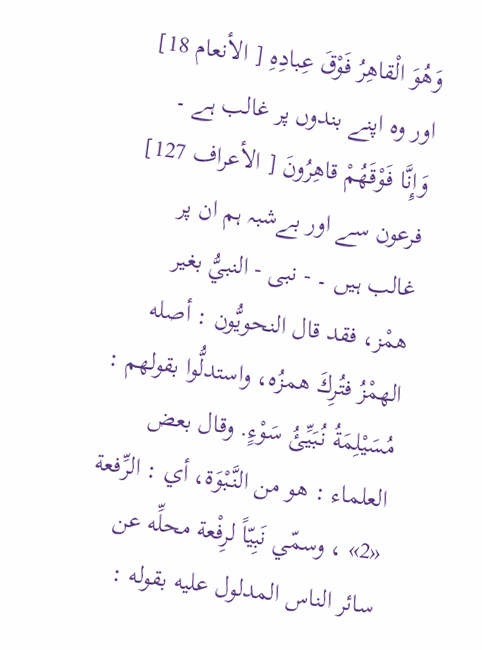وَهُوَ الْقاهِرُ فَوْقَ عِبادِهِ [ الأنعام 18] اور وہ اپنے بندوں پر غالب ہے ۔ وَإِنَّا فَوْقَهُمْ قاهِرُونَ [ الأعراف 127] فرعون سے اور بےشبہ ہم ان پر غالب ہیں ۔ - نبی - النبيُّ بغیر همْز، فقد قال النحويُّون : أصله الهمْزُ فتُرِكَ همزُه، واستدلُّوا بقولهم : مُسَيْلِمَةُ نُبَيِّئُ سَوْءٍ. وقال بعض العلماء : هو من النَّبْوَة، أي : الرِّفعة «2» ، وسمّي نَبِيّاً لرِفْعة محلِّه عن سائر الناس المدلول عليه بقوله :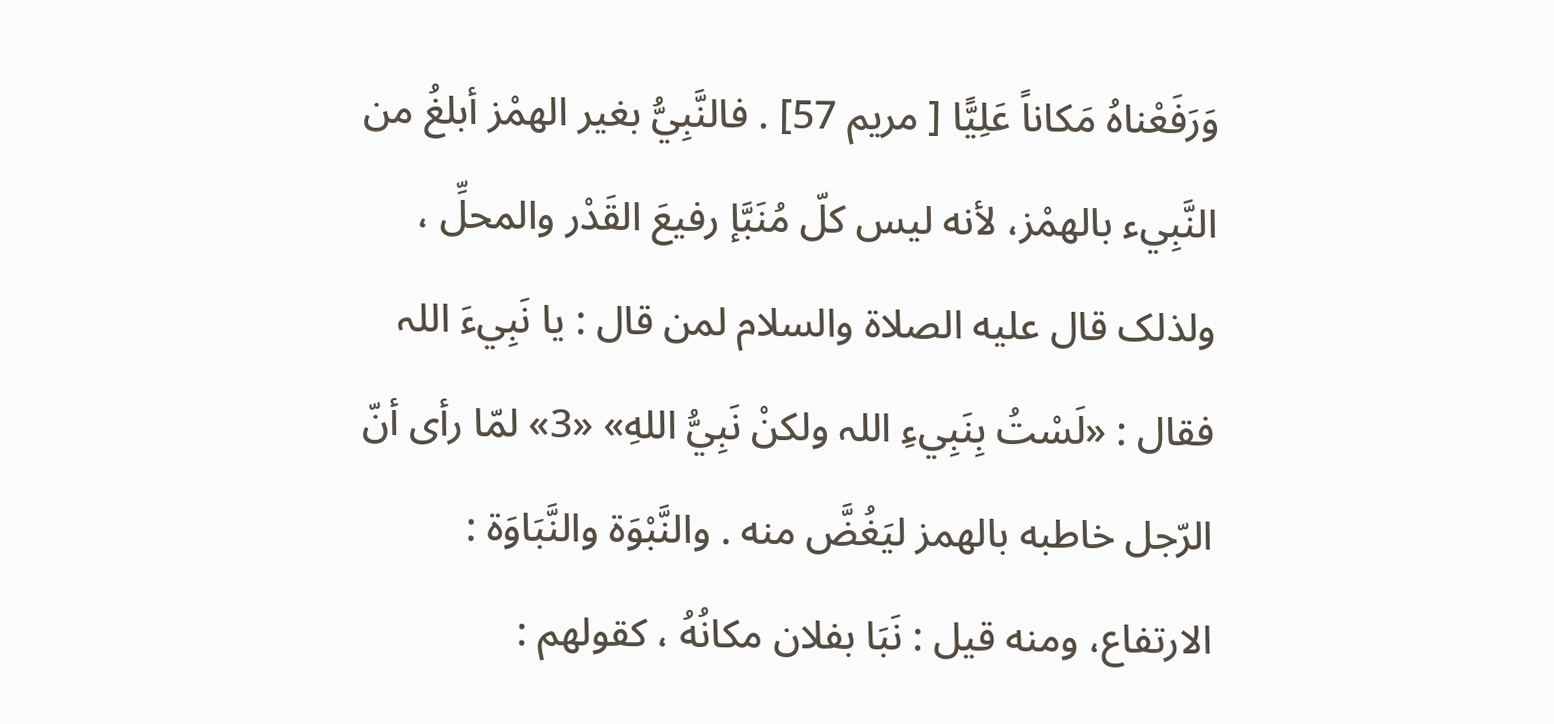وَرَفَعْناهُ مَکاناً عَلِيًّا [ مریم 57] . فالنَّبِيُّ بغیر الهمْز أبلغُ من النَّبِيء بالهمْز، لأنه ليس كلّ مُنَبَّإ رفیعَ القَدْر والمحلِّ ، ولذلک قال عليه الصلاة والسلام لمن قال : يا نَبِيءَ اللہ فقال : «لَسْتُ بِنَبِيءِ اللہ ولكنْ نَبِيُّ اللهِ» «3» لمّا رأى أنّ الرّجل خاطبه بالهمز ليَغُضَّ منه . والنَّبْوَة والنَّبَاوَة : الارتفاع، ومنه قيل : نَبَا بفلان مکانُهُ ، کقولهم :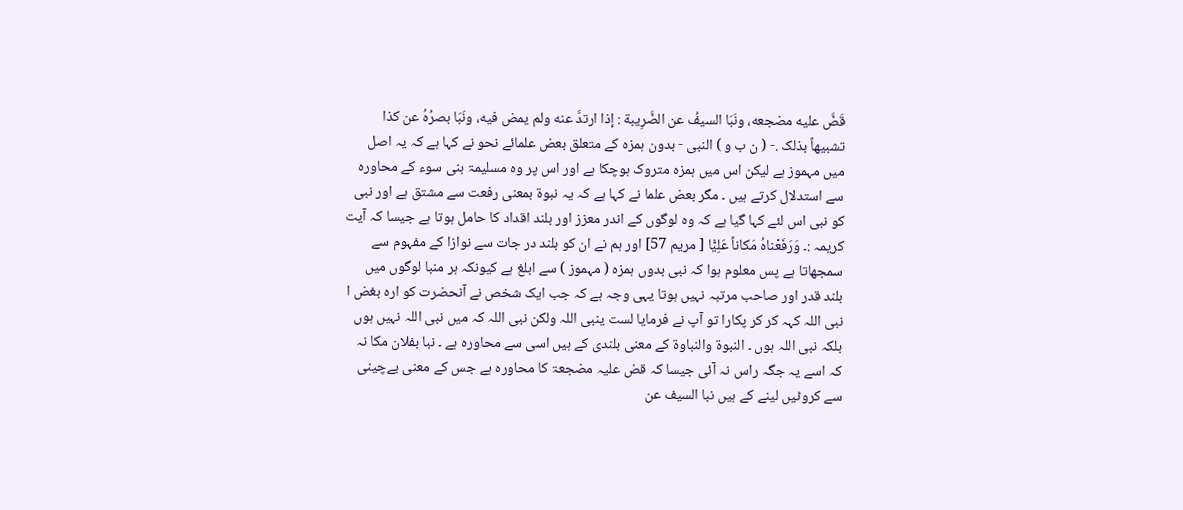قَضَّ عليه مضجعه، ونَبَا السیفُ عن الضَّرِيبة : إذا ارتدَّ عنه ولم يمض فيه، ونَبَا بصرُهُ عن کذا تشبيهاً بذلک .- ( ن ب و ) النبی - بدون ہمزہ کے متعلق بعض علمائے نحو نے کہا ہے کہ یہ اصل میں مہموز ہے لیکن اس میں ہمزہ متروک ہوچکا ہے اور اس پر وہ مسلیمۃ بنی سوء کے محاورہ سے استدلال کرتے ہیں ۔ مگر بعض علما نے کہا ہے کہ یہ نبوۃ بمعنی رفعت سے مشتق ہے اور نبی کو نبی اس لئے کہا گیا ہے کہ وہ لوگوں کے اندر معزز اور بلند اقداد کا حامل ہوتا ہے جیسا کہ آیت کریمہ :۔ وَرَفَعْناهُ مَکاناً عَلِيًّا [ مریم 57] اور ہم نے ان کو بلند در جات سے نوازا کے مفہوم سے سمجھاتا ہے پس معلوم ہوا کہ نبی بدوں ہمزہ ( مہموز ) سے ابلغ ہے کیونکہ ہر منبا لوگوں میں بلند قدر اور صاحب مرتبہ نہیں ہوتا یہی وجہ ہے کہ جب ایک شخص نے آنحضرت کو ارہ بغض ا نبی اللہ کہہ کر کر پکارا تو آپ نے فرمایا لست ینبی اللہ ولکن نبی اللہ کہ میں نبی اللہ نہیں ہوں بلکہ نبی اللہ ہوں ۔ النبوۃ والنباوۃ کے معنی بلندی کے ہیں اسی سے محاورہ ہے ۔ نبا بفلان مکا نہ کہ اسے یہ جگہ راس نہ آئی جیسا کہ قض علیہ مضجعۃ کا محاورہ ہے جس کے معنی بےچینی سے کروٹیں لینے کے ہیں نبا السیف عن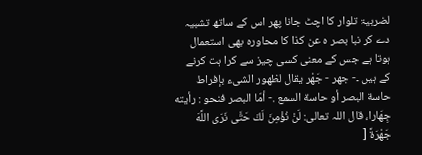لضربیۃ تلوار کا اچٹ جانا پھر اس کے ساتھ تشبیہ دے کر نبا بصر ہ عن کذا کا محاورہ بھی استعمال ہوتا ہے جس کے معنی کسی چیز سے کرا ہت کرنے کے ہیں ۔- جهر - جَهْر يقال لظهور الشیء بإفراط حاسة البصر أو حاسة السمع .- أمّا البصر فنحو : رأيته جِهَارا، قال اللہ تعالی: لَنْ نُؤْمِنَ لَكَ حَتَّى نَرَى اللَّهَ جَهْرَةً [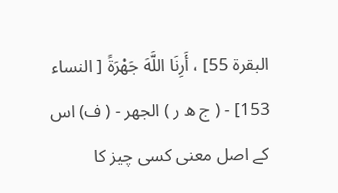البقرة 55] ، أَرِنَا اللَّهَ جَهْرَةً [ النساء 153] - ( ج ھ ر ) الجھر - ( ف) اس کے اصل معنی کسی چیز کا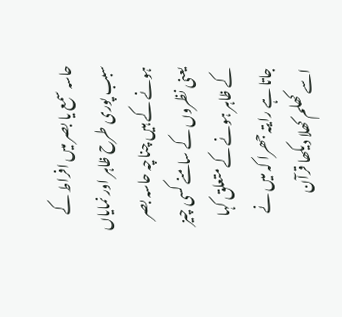حاسہ سمع یا بصر میں افراط کے سبب پوری طرح ظاہر اور نمایاں ہونے کے ہیں چناچہ حاسہ بصر یعنی نظروں کے سامنے کسی چیز کے ظاہر ہونے کے متعلق کہا جاتا ہے رایتہ جھرا کہ میں نے اسے کھلم کھلا دیکھا قرآن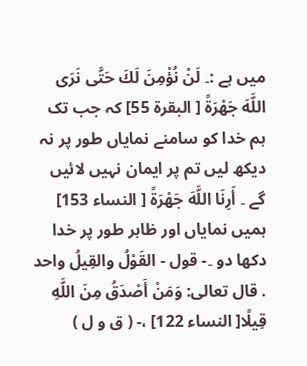میں ہے :۔ لَنْ نُؤْمِنَ لَكَ حَتَّى نَرَى اللَّهَ جَهْرَةً [ البقرة 55] کہ جب تک ہم خدا کو سامنے نمایاں طور پر نہ دیکھ لیں تم پر ایمان نہیں لائیں گے ۔ أَرِنَا اللَّهَ جَهْرَةً [ النساء 153] ہمیں نمایاں اور ظاہر طور پر خدا دکھا دو ۔- قول - القَوْلُ والقِيلُ واحد . قال تعالی: وَمَنْ أَصْدَقُ مِنَ اللَّهِ قِيلًا[ النساء 122] ،- ( ق و ل )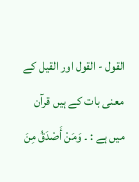القول - القول اور القیل کے معنی بات کے ہیں قرآن میں ہے : ۔ وَمَنْ أَصْدَقُ مِنَ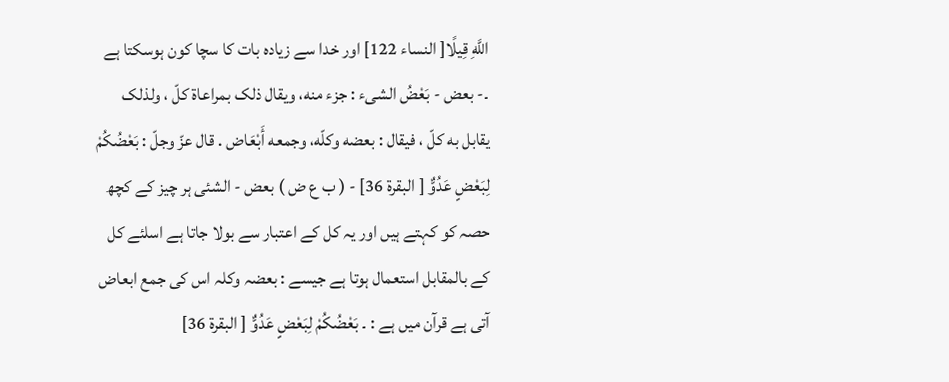اللَّهِ قِيلًا[ النساء 122] اور خدا سے زیادہ بات کا سچا کون ہوسکتا ہے ۔- بعض - بَعْضُ الشیء : جزء منه، ويقال ذلک بمراعاة كلّ ، ولذلک يقابل به كلّ ، فيقال : بعضه وكلّه، وجمعه أَبْعَاض . قال عزّ وجلّ : بَعْضُكُمْ لِبَعْضٍ عَدُوٌّ [ البقرة 36] - ( ب ع ض ) بعض - الشئی ہر چیز کے کچھ حصہ کو کہتے ہیں اور یہ کل کے اعتبار سے بولا جاتا ہے اسلئے کل کے بالمقابل استعمال ہوتا ہے جیسے : بعضہ وکلہ اس کی جمع ابعاض آتی ہے قرآن میں ہے : ۔ بَعْضُكُمْ لِبَعْضٍ عَدُوٌّ [ البقرة 36]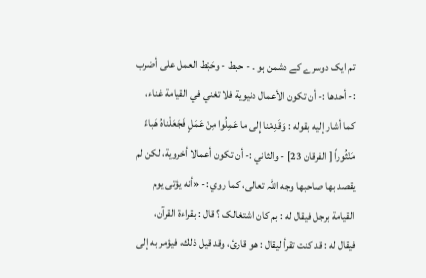تم ایک دوسرے کے دشمن ہو ۔ - حبط - وحَبْط العمل علی أضرب :- أحدها :- أن تکون الأعمال دنیوية فلا تغني في القیامة غناء، كما أشار إليه بقوله : وَقَدِمْنا إِلى ما عَمِلُوا مِنْ عَمَلٍ فَجَعَلْناهُ هَباءً مَنْثُوراً [ الفرقان 23] - والثاني :- أن تکون أعمالا أخروية، لکن لم يقصد بها صاحبها وجه اللہ تعالی، كما روي :- «أنه يؤتی يوم القیامة برجل فيقال له : بم کان اشتغالک ؟ قال : بقراءة القرآن، فيقال له : قد کنت تقرأ ليقال : هو قارئ، وقد قيل ذلك، فيؤمر به إلى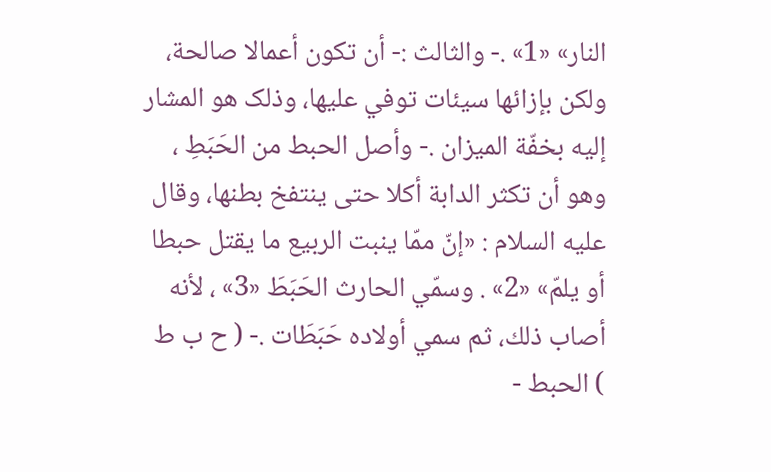النار» «1» .- والثالث :- أن تکون أعمالا صالحة، ولکن بإزائها سيئات توفي عليها، وذلک هو المشار إليه بخفّة المیزان .- وأصل الحبط من الحَبَطِ ، وهو أن تکثر الدابة أكلا حتی ينتفخ بطنها، وقال عليه السلام : «إنّ ممّا ينبت الربیع ما يقتل حبطا أو يلمّ» «2» . وسمّي الحارث الحَبَطَ «3» ، لأنه أصاب ذلك، ثم سمي أولاده حَبَطَات .- ( ح ب ط ) الحبط -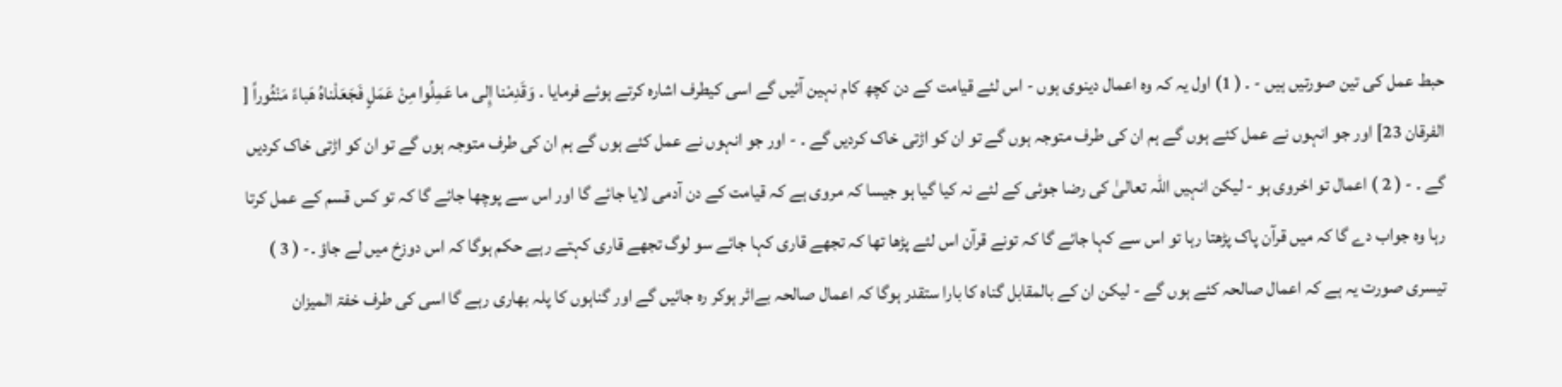حبط عمل کی تین صورتیں ہیں - ۔ ( 1) اول یہ کہ وہ اعمال دینوی ہوں - اس لئے قیامت کے دن کچھ کام نہین آئیں گے اسی کیطرف اشارہ کرتے ہوئے فرمایا ۔ وَقَدِمْنا إِلى ما عَمِلُوا مِنْ عَمَلٍ فَجَعَلْناهُ هَباءً مَنْثُوراً [ الفرقان 23] اور جو انہوں نے عمل کئے ہوں گے ہم ان کی طرف متوجہ ہوں گے تو ان کو اڑتی خاک کردیں گے ۔ - اور جو انہوں نے عمل کئے ہوں گے ہم ان کی طرف متوجہ ہوں گے تو ان کو اڑتی خاک کردیں گے ۔ - ( 2 ) اعمال تو اخروی ہو - لیکن انہیں اللہ تعالیٰ کی رضا جوئی کے لئے نہ کیا گیا ہو جیسا کہ مروی ہے کہ قیامت کے دن آدمی لایا جائے گا اور اس سے پوچھا جائے گا کہ تو کس قسم کے عمل کرتا رہا وہ جواب دے گا کہ میں قرآن پاک پڑھتا رہا تو اس سے کہا جائے گا کہ تونے قرآن اس لئے پڑھا تھا کہ تجھے قاری کہا جائے سو لوگ تجھے قاری کہتے رہے حکم ہوگا کہ اس دوزخ میں لے جاؤ ۔- ( 3 ) تیسری صورت یہ ہے کہ اعمال صالحہ کئے ہوں گے - لیکن ان کے بالمقابل گناہ کا بارا ستقدر ہوگا کہ اعمال صالحہ بےاثر ہوکر رہ جائیں گے اور گناہوں کا پلہ بھاری رہے گا اسی کی طرف خفۃ المیزان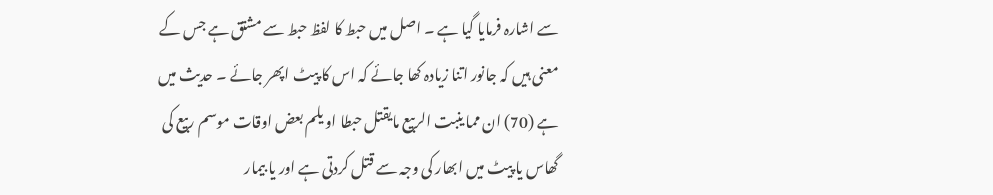سے اشارہ فرمایا گیا ہے ۔ اصل میں حبط کا لفظ حبط سے مشتق ہے جس کے معنی ہیں کہ جانور اتنا زیادہ کھا جائے کہ اس کا پیٹ اپھر جائے ۔ حدیث میں ہے (70) ان مما ینبت الربیع مایقتل حبطا او یلم بعض اوقات موسم ربیع کی گھاس یا پیٹ میں ابھار کی وجہ سے قتل کردتی ہے اور یا بیمار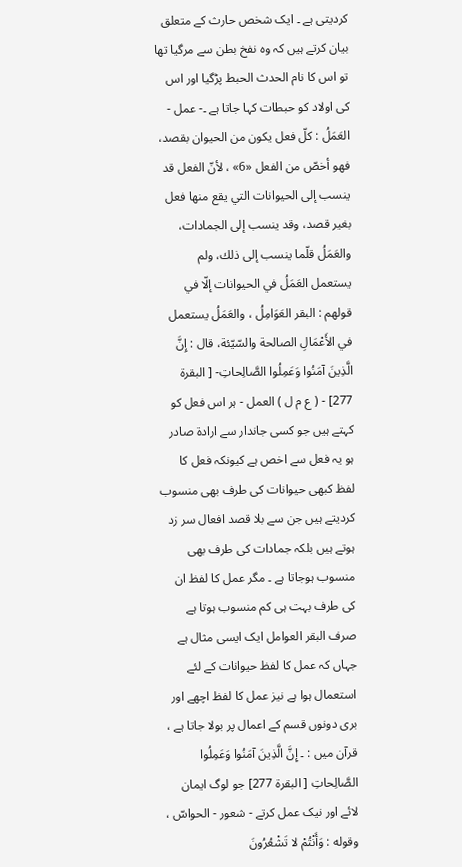کردیتی ہے ۔ ایک شخص حارث کے متعلق بیان کرتے ہیں کہ وہ نفخ بطن سے مرگیا تھا تو اس کا نام الحدث الحبط پڑگیا اور اس کی اولاد کو حبطات کہا جاتا ہے ۔- عمل - العَمَلُ : كلّ فعل يكون من الحیوان بقصد، فهو أخصّ من الفعل «6» ، لأنّ الفعل قد ينسب إلى الحیوانات التي يقع منها فعل بغیر قصد، وقد ينسب إلى الجمادات، والعَمَلُ قلّما ينسب إلى ذلك، ولم يستعمل العَمَلُ في الحیوانات إلّا في قولهم : البقر العَوَامِلُ ، والعَمَلُ يستعمل في الأَعْمَالِ الصالحة والسّيّئة، قال : إِنَّ الَّذِينَ آمَنُوا وَعَمِلُوا الصَّالِحاتِ- [ البقرة 277] - ( ع م ل ) العمل - ہر اس فعل کو کہتے ہیں جو کسی جاندار سے ارادۃ صادر ہو یہ فعل سے اخص ہے کیونکہ فعل کا لفظ کبھی حیوانات کی طرف بھی منسوب کردیتے ہیں جن سے بلا قصد افعال سر زد ہوتے ہیں بلکہ جمادات کی طرف بھی منسوب ہوجاتا ہے ۔ مگر عمل کا لفظ ان کی طرف بہت ہی کم منسوب ہوتا ہے صرف البقر العوامل ایک ایسی مثال ہے جہاں کہ عمل کا لفظ حیوانات کے لئے استعمال ہوا ہے نیز عمل کا لفظ اچھے اور بری دونوں قسم کے اعمال پر بولا جاتا ہے ، قرآن میں : ۔ إِنَّ الَّذِينَ آمَنُوا وَعَمِلُوا الصَّالِحاتِ [ البقرة 277] جو لوگ ایمان لائے اور نیک عمل کرتے - شعور - الحواسّ ، وقوله : وَأَنْتُمْ لا تَشْعُرُونَ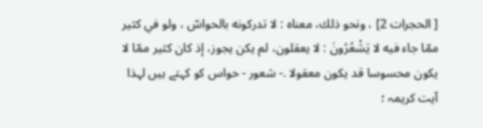[ الحجرات 2] ، ونحو ذلك، معناه : لا تدرکونه بالحواسّ ، ولو في كثير ممّا جاء فيه لا يَشْعُرُونَ : لا يعقلون، لم يكن يجوز، إذ کان کثير ممّا لا يكون محسوسا قد يكون معقولا .- شعور - حواس کو کہتے ہیں لہذا آیت کریمہ ؛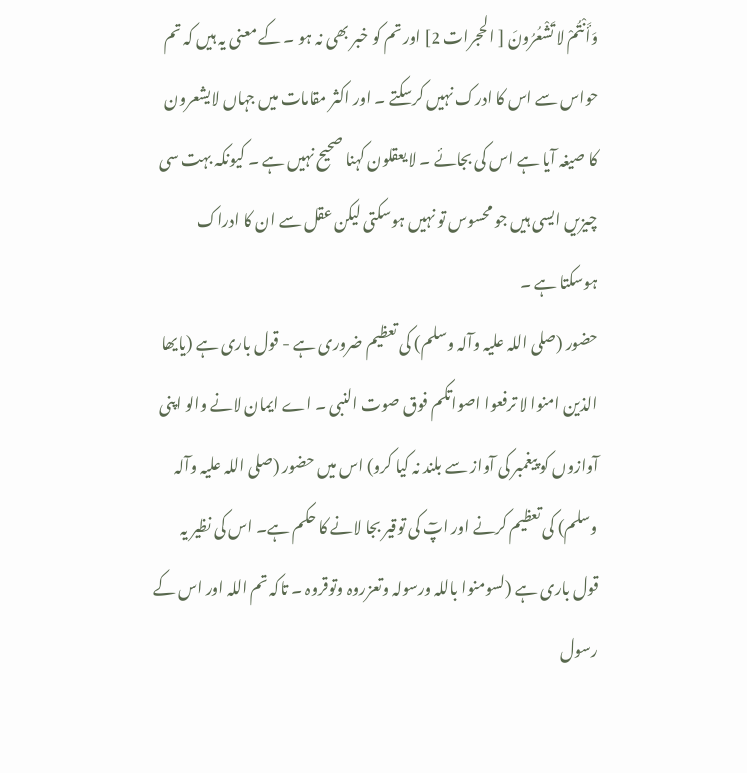وَأَنْتُمْ لا تَشْعُرُونَ [ الحجرات 2] اور تم کو خبر بھی نہ ہو ۔ کے معنی یہ ہیں کہ تم حواس سے اس کا ادرک نہیں کرسکتے ۔ اور اکثر مقامات میں جہاں لایشعرون کا صیغہ آیا ہے اس کی بجائے ۔ لایعقلون کہنا صحیح نہیں ہے ۔ کیونکہ بہت سی چیزیں ایسی ہیں جو محسوس تو نہیں ہوسکتی لیکن عقل سے ان کا ادراک ہوسکتا ہے ۔
حضور (صلی اللہ علیہ وآلہ وسلم) کی تعظیم ضروری ہے - قول باری ہے (یایھا الذین امنوا لا ترفعوا اصواتکم فوق صوت النبی ۔ اے ایمان لانے والو اپنی آوازوں کو پیغمبر کی آواز سے بلند نہ کیا کرو) اس میں حضور (صلی اللہ علیہ وآلہ وسلم) کی تعظیم کرنے اور اپٓ کی توقیر بجا لانے کا حکم ہے۔ اس کی نظیر یہ قول باری ہے (لسومنوا باللہ ورسولہ وتعزروہ وتوقروہ ۔ تاکہ تم اللہ اور اس کے رسول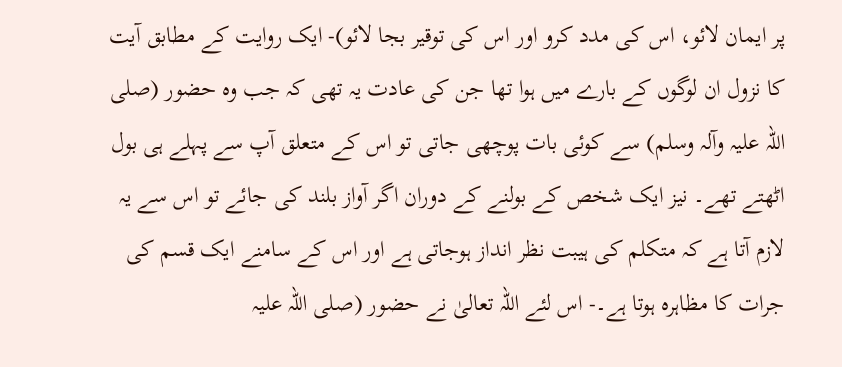پر ایمان لائو، اس کی مدد کرو اور اس کی توقیر بجا لائو)- ایک روایت کے مطابق آیت کا نزول ان لوگوں کے بارے میں ہوا تھا جن کی عادت یہ تھی کہ جب وہ حضور (صلی اللہ علیہ وآلہ وسلم) سے کوئی بات پوچھی جاتی تو اس کے متعلق آپ سے پہلے ہی بول اٹھتے تھے۔ نیز ایک شخص کے بولنے کے دوران اگر آواز بلند کی جائے تو اس سے یہ لازم آتا ہے کہ متکلم کی ہیبت نظر انداز ہوجاتی ہے اور اس کے سامنے ایک قسم کی جرات کا مظاہرہ ہوتا ہے۔- اس لئے اللہ تعالیٰ نے حضور (صلی اللہ علیہ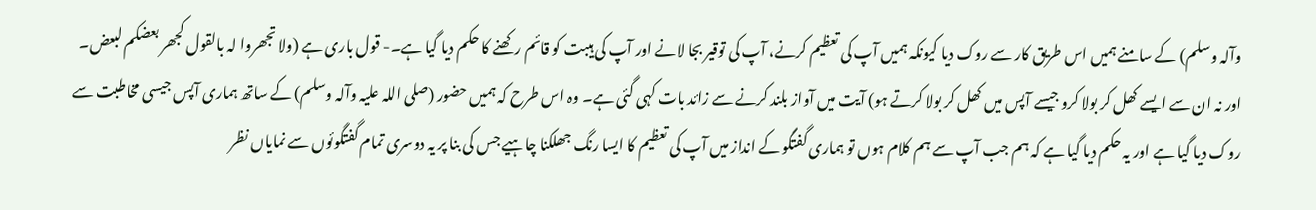وآلہ وسلم) کے سامنے ہمیں اس طریق کار سے روک دیا کیونکہ ہمیں آپ کی تعظیم کرنے، آپ کی توقیر بجا لانے اور آپ کی ہیبت کو قائم رکھنے کا حکم دیا گیا ہے۔- قول باری ہے (ولا تجھروا لہ بالقول کجھر بعضکم لبعض۔ اور نہ ان سے ایسے کھل کر بولا کرو جیسے آپس میں کھل کر بولا کرتے ہو) آیت میں آواز بلند کرنے سے زائد بات کہی گئی ہے۔ وہ اس طرح کہ ہمیں حضور (صلی اللہ علیہ وآلہ وسلم) کے ساتھ ہماری آپس جیسی مخاطبت سے روک دیا گیا ہے اور یہ حکم دیا گیا ہے کہ ہم جب آپ سے ہم کلام ہوں تو ہماری گفتگو کے انداز میں آپ کی تعظیم کا ایسا رنگ جھلکنا چاہیے جس کی بنا پر یہ دوسری تمام گفتگوئوں سے نمایاں نظر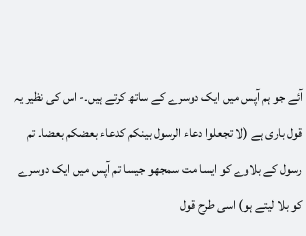آئے جو ہم آپس میں ایک دوسرے کے ساتھ کرتے ہیں۔- اس کی نظیر یہ قول باری ہے (لا تجعلوا دعاء الرسول بینکم کدعاء بعضکم بعضا۔ تم رسول کے بلاوے کو ایسا مت سمجھو جیسا تم آپس میں ایک دوسرے کو بلا لیتے ہو) اسی طرح قول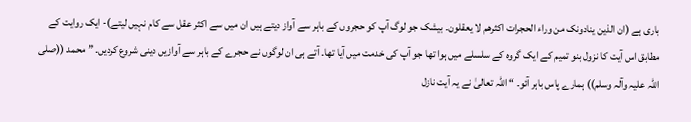باری ہے (ان الذین ینادونک من وراء الحجرات اکثرھم لا یعقلون۔ بیشک جو لوگ آپ کو حجروں کے باہر سے آواز دیتے ہیں ان میں سے اکثر عقل سے کام نہیں لیتے)- ایک روایت کے مطابق اس آیت کا نزول بنو تمیم کے ایک گروہ کے سلسلے میں ہوا تھا جو آپ کی خدمت میں آیا تھا۔ آتے ہی ان لوگوں نے حجرے کے باہر سے آوازیں دینی شروع کردیں۔ ” محمد ((صلی اللہ علیہ وآلہ وسلم)) ہمارے پاس باہر آئو۔ “ اللہ تعالیٰ نے یہ آیت نازل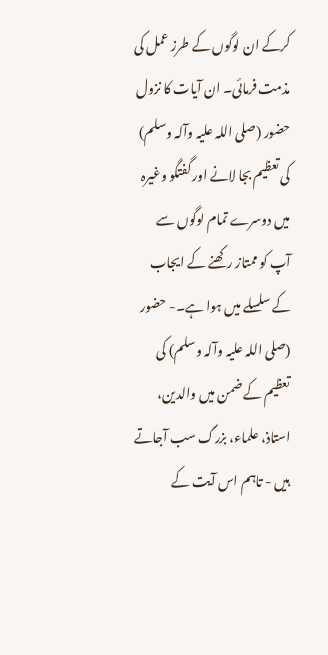کرکے ان لوگوں کے طرز عمل کی مذمت فرمائی۔ ان آیات کا نزول حضور (صلی اللہ علیہ وآلہ وسلم) کی تعظیم بجا لانے اور گفتگو وغیرہ میں دوسرے تمام لوگوں سے آپ کو ممتاز رکھنے کے ایجاب کے سلسلے میں ہوا ہے۔- حضور (صلی اللہ علیہ وآلہ وسلم) کی تعظیم کے ضمن میں والدین، استاذ، علماء، بزرگ سب آجاتے ہیں - تاہم اس آیت کے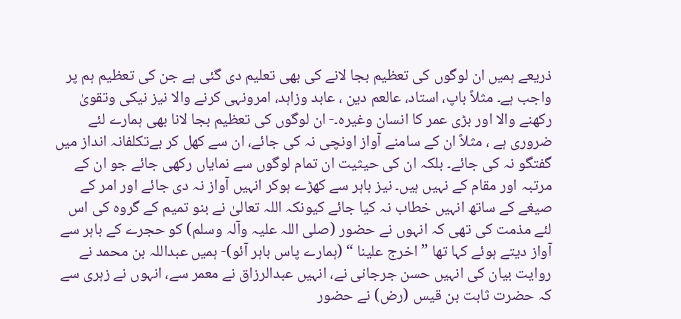ذریعے ہمیں ان لوگوں کی تعظیم بجا لانے کی بھی تعلیم دی گئی ہے جن کی تعظیم ہم پر واجب ہے۔ مثلاً باپ، استاد، عالعم دین ، عابد وزاہد، امرونہی کرنے والا نیز نیکی وتقویٰ رکھنے والا اور بڑی عمر کا انسان وغیرہ۔- ان لوگوں کی تعظیم بجا لانا بھی ہمارے لئے ضروری ہے ، مثلاً ان کے سامنے آواز اونچی نہ کی جائے، ان سے کھل کر بےتکلفانہ انداز میں گفتگو نہ کی جائے۔ بلکہ ان کی حیثیت ان تمام لوگوں سے نمایاں رکھی جائے جو ان کے مرتبہ اور مقام کے نہیں ہیں۔ نیز باہر سے کھڑے ہوکر انہیں آواز نہ دی جائے اور امر کے صیغے کے ساتھ انہیں خطاب نہ کیا جائے کیونکہ اللہ تعالیٰ نے بنو تمیم کے گروہ کی اس لئے مذمت کی تھی کہ انہوں نے حضور (صلی اللہ علیہ وآلہ وسلم) کو حجرے کے باہر سے آواز دیتے ہوئے کہا تھا ” اخرج علینا “ (ہمارے پاس باہر آئو)- ہمیں عبداللہ بن محمد نے روایت بیان کی انہیں حسن جرجانی نے، انہیں عبدالرزاق نے معمر سے، انہوں نے زہری سے کہ حضرت ثابت بن قیس (رض) نے حضور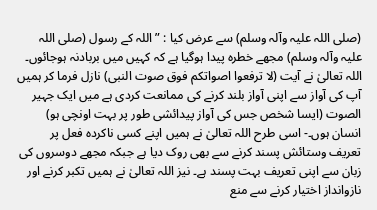(صلی اللہ علیہ وآلہ وسلم) سے عرض کیا : ” اللہ کے رسول (صلی اللہ علیہ وآلہ وسلم) مجھے خطرہ پیدا ہوگیا ہے کہ کہیں میں بربادنہ ہوجائوں۔ اللہ تعالیٰ نے آیت (لا ترفعوا اصواتکم فوق صوت النبی) نازل فرما کر ہمیں آپ کی آواز سے اپنی آواز بلند کرنے کی ممانعت کردی ہے میں ایک جہیر الصوت (ایسا شخص جس کی آواز پیدائشی طور پر بہت اونچی ہو) انسان ہوں۔- اسی طرح اللہ تعالیٰ نے ہمیں اپنے کسی ناکردہ فعل پر تعریف وستائش پسند کرنے سے بھی روک دیا ہے جبکہ مجھے دوسروں کی زبان سے اپنی تعریف بہت پسند ہے۔ نیز اللہ تعالیٰ نے ہمیں تکبر کرنے اور نازوانداز اختیار کرنے سے منع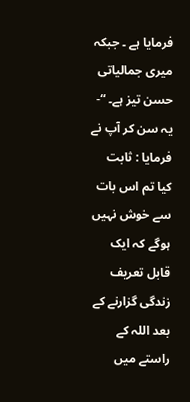فرمایا ہے ۔ جبکہ میری جمالیاتی حسن تیز ہے۔ “- یہ سن کر آپ نے فرمایا : ثابت کیا تم اس بات سے خوش نہیں ہوگے کہ ایک قابل تعریف زندگی گزارنے کے بعد اللہ کے راستے میں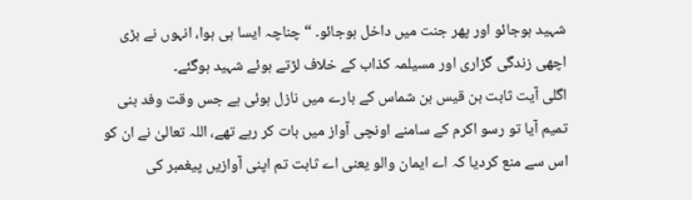شہید ہوجائو اور پھر جنت میں داخل ہوجائو۔ “ چناچہ ایسا ہی ہوا، انہوں نے بڑی اچھی زندگی گزاری اور مسیلمہ کذاب کے خلاف لڑتے ہوئے شہید ہوگئے۔
اگلی آیت ثابت بن قیس بن شماس کے بارے میں نازل ہوئی ہے جس وقت وفد بنی تمیم آیا تو رسو اکرم کے سامنے اونچی آواز میں بات کر رہے تھے، اللہ تعالیٰ نے ان کو اس سے منع کردیا کہ اے ایمان والو یعنی اے ثابت تم اپنی آوازیں پیغمبر کی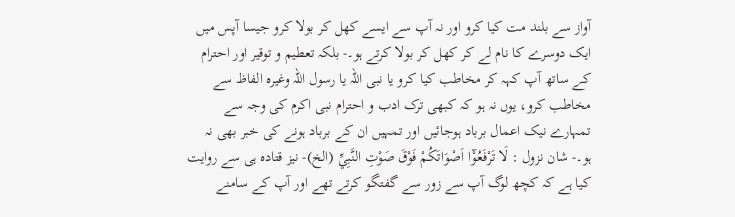آواز سے بلند مت کیا کرو اور نہ آپ سے ایسے کھل کر بولا کرو جیسا آپس میں ایک دوسرے کا نام لے کر کھل کر بولا کرتے ہو۔- بلکہ تعطیم و توقیر اور احترام کے ساتھ آپ کہہ کر مخاطب کیا کرو یا نبی اللہ یا رسول اللہ وغیرہ الفاظ سے مخاطب کرو، یوں نہ ہو کہ کبھی ترک ادب و احترام نبی اکرم کی وجہ سے تمہارے نیک اعمال برباد ہوجائیں اور تمہیں ان کے برباد ہونے کی خبر بھی نہ ہو۔- شان نزول : لَا تَرْفَعُوْٓا اَصْوَاتَكُمْ فَوْقَ صَوْتِ النَّبِيِّ (الخ)- نیز قتادہ ہی سے روایت کیا ہے کہ کچھ لوگ آپ سے زور سے گفتگو کرتے تھے اور آپ کے سامنے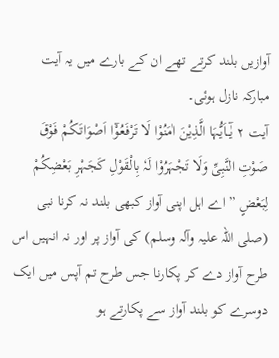آوازیں بلند کرتے تھے ان کے بارے میں یہ آیت مبارکہ نازل ہوئی۔
آیت ٢ یٰٓــاَیُّہَا الَّذِیْنَ اٰمَنُوْا لَا تَرْفَعُوْٓا اَصْوَاتَـکُمْ فَوْقَ صَوْتِ النَّبِیِّ وَلَا تَجْہَرُوْا لَہٗ بِالْقَوْلِ کَجَہْرِ بَعْضِکُمْ لِبَعْضٍ ” اے اہل اپنی آواز کبھی بلند نہ کرنا نبی (صلی اللہ علیہ وآلہ وسلم) کی آواز پر اور نہ انہیں اس طرح آواز دے کر پکارنا جس طرح تم آپس میں ایک دوسرے کو بلند آواز سے پکارتے ہو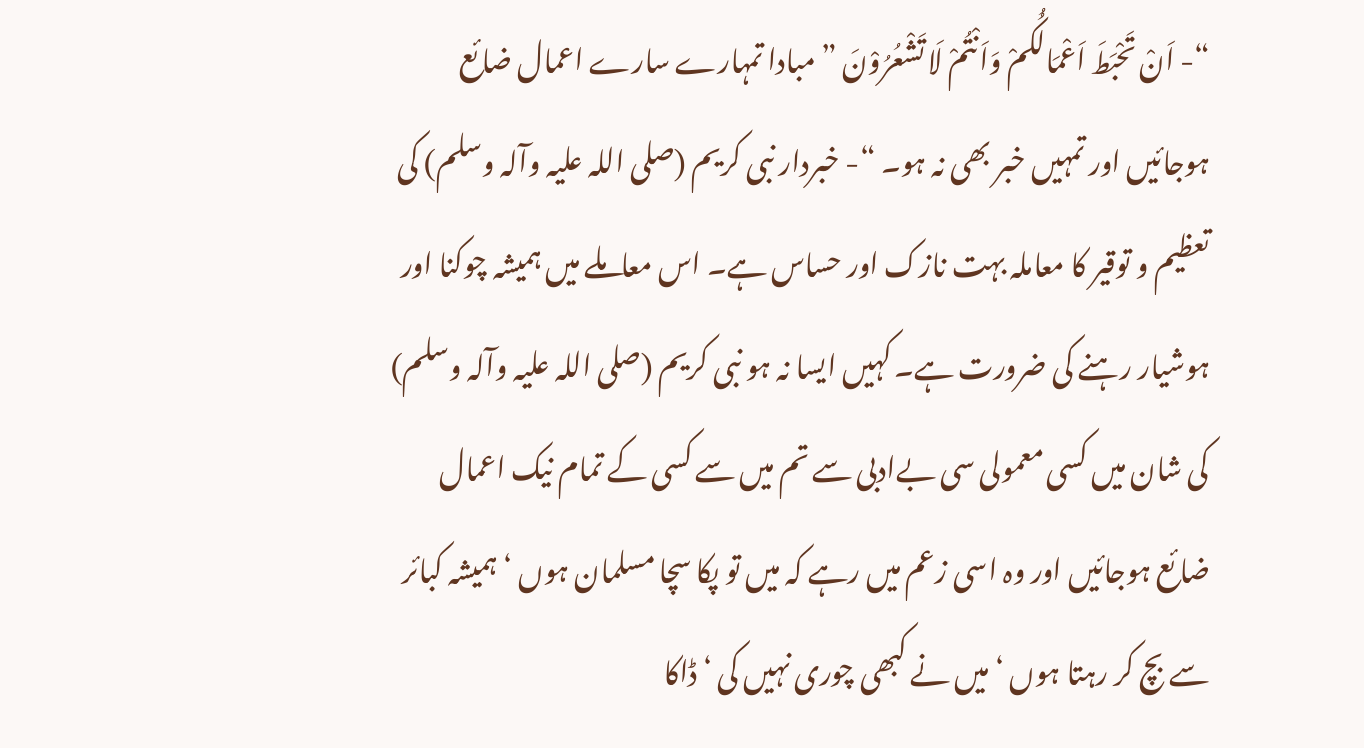“- اَنْ تَحْبَطَ اَعْمَالُکُمْ وَاَنْتُمْ لَا تَشْعُرُوْنَ ” مبادا تمہارے سارے اعمال ضائع ہوجائیں اور تمہیں خبر بھی نہ ہو۔ “- خبردار نبی کریم (صلی اللہ علیہ وآلہ وسلم) کی تعظیم و توقیر کا معاملہ بہت نازک اور حساس ہے۔ اس معاملے میں ہمیشہ چوکنا اور ہوشیار رہنے کی ضرورت ہے۔ کہیں ایسا نہ ہو نبی کریم (صلی اللہ علیہ وآلہ وسلم) کی شان میں کسی معمولی سی بےادبی سے تم میں سے کسی کے تمام نیک اعمال ضائع ہوجائیں اور وہ اسی زعم میں رہے کہ میں تو پکا سچا مسلمان ہوں ‘ ہمیشہ کبائر سے بچ کر رہتا ہوں ‘ میں نے کبھی چوری نہیں کی ‘ ڈاکا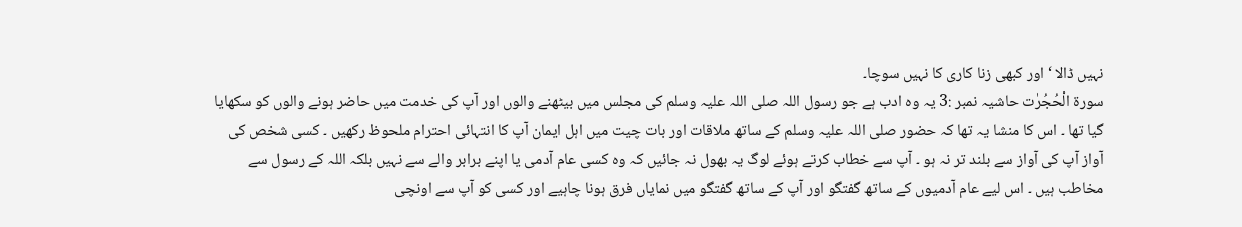نہیں ڈالا ‘ اور کبھی زنا کاری کا نہیں سوچا۔
سورة الْحُجُرٰت حاشیہ نمبر :3 یہ وہ ادب ہے جو رسول اللہ صلی اللہ علیہ وسلم کی مجلس میں بیٹھنے والوں اور آپ کی خدمت میں حاضر ہونے والوں کو سکھایا گیا تھا ۔ اس کا منشا یہ تھا کہ حضور صلی اللہ علیہ وسلم کے ساتھ ملاقات اور بات چیت میں اہل ایمان آپ کا انتہائی احترام ملحوظ رکھیں ۔ کسی شخص کی آواز آپ کی آواز سے بلند تر نہ ہو ۔ آپ سے خطاب کرتے ہوئے لوگ یہ بھول نہ جائیں کہ وہ کسی عام آدمی یا اپنے برابر والے سے نہیں بلکہ اللہ کے رسول سے مخاطب ہیں ۔ اس لیے عام آدمیوں کے ساتھ گفتگو اور آپ کے ساتھ گفتگو میں نمایاں فرق ہونا چاہیے اور کسی کو آپ سے اونچی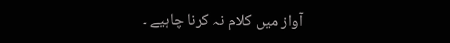آواز میں کلام نہ کرنا چاہیے ۔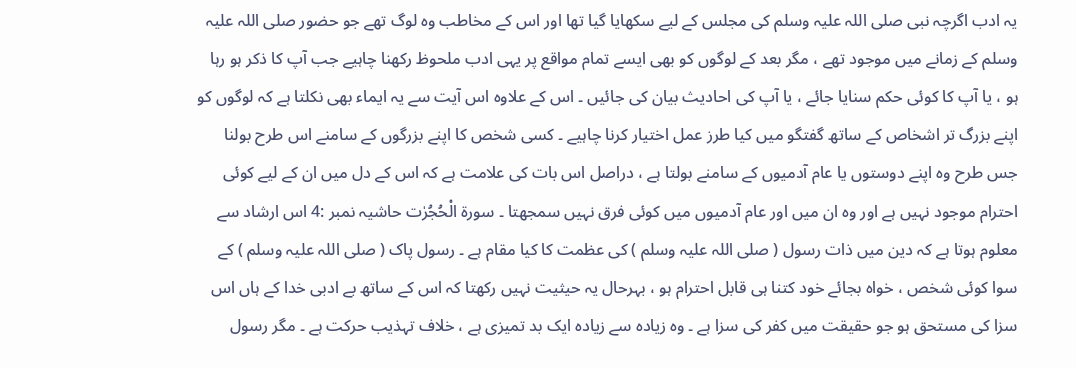یہ ادب اگرچہ نبی صلی اللہ علیہ وسلم کی مجلس کے لیے سکھایا گیا تھا اور اس کے مخاطب وہ لوگ تھے جو حضور صلی اللہ علیہ وسلم کے زمانے میں موجود تھے ، مگر بعد کے لوگوں کو بھی ایسے تمام مواقع پر یہی ادب ملحوظ رکھنا چاہیے جب آپ کا ذکر ہو رہا ہو ، یا آپ کا کوئی حکم سنایا جائے ، یا آپ کی احادیث بیان کی جائیں ۔ اس کے علاوہ اس آیت سے یہ ایماء بھی نکلتا ہے کہ لوگوں کو اپنے بزرگ تر اشخاص کے ساتھ گفتگو میں کیا طرز عمل اختیار کرنا چاہیے ۔ کسی شخص کا اپنے بزرگوں کے سامنے اس طرح بولنا جس طرح وہ اپنے دوستوں یا عام آدمیوں کے سامنے بولتا ہے ، دراصل اس بات کی علامت ہے کہ اس کے دل میں ان کے لیے کوئی احترام موجود نہیں ہے اور وہ ان میں اور عام آدمیوں میں کوئی فرق نہیں سمجھتا ۔ سورة الْحُجُرٰت حاشیہ نمبر :4 اس ارشاد سے معلوم ہوتا ہے کہ دین میں ذات رسول ( صلی اللہ علیہ وسلم ) کی عظمت کا کیا مقام ہے ۔ رسول پاک ( صلی اللہ علیہ وسلم ) کے سوا کوئی شخص ، خواہ بجائے خود کتنا ہی قابل احترام ہو ، بہرحال یہ حیثیت نہیں رکھتا کہ اس کے ساتھ بے ادبی خدا کے ہاں اس سزا کی مستحق ہو جو حقیقت میں کفر کی سزا ہے ۔ وہ زیادہ سے زیادہ ایک بد تمیزی ہے ، خلاف تہذیب حرکت ہے ۔ مگر رسول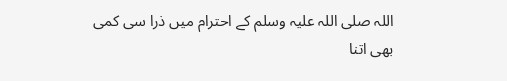اللہ صلی اللہ علیہ وسلم کے احترام میں ذرا سی کمی بھی اتنا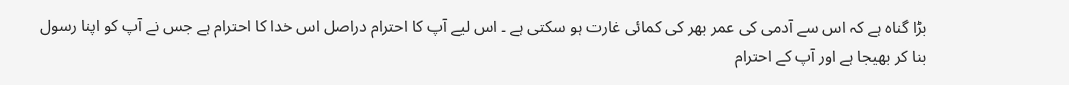بڑا گناہ ہے کہ اس سے آدمی کی عمر بھر کی کمائی غارت ہو سکتی ہے ۔ اس لیے آپ کا احترام دراصل اس خدا کا احترام ہے جس نے آپ کو اپنا رسول بنا کر بھیجا ہے اور آپ کے احترام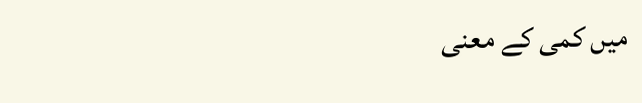میں کمی کے معنی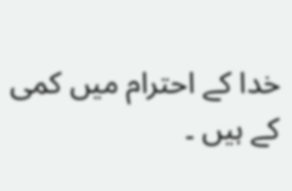خدا کے احترام میں کمی کے ہیں ۔